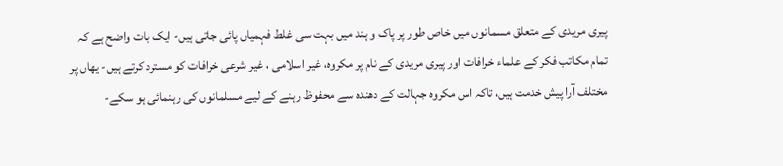پیری مریدی کے متعلق مسمانوں میں خاص طور پر پاک و ہند میں بہت سی غلط فہمیاں پائی جاتی ہیں- ایک بات واضح ہے کہ تمام مکاتب فکر کے علماء خرافات اور پیری مریدی کے نام پر مکروہ، غیر اسلامی ، غیر شرعی خرافات کو مسترد کرتے ہیں- یھاں پر مختلف آرا پیش خدمت ہیں، تاکہ اس مکروہ جہالت کے دھندہ سے محفوظ رہنے کے لیے مسلمانوں کی رہنمائی ہو سکے-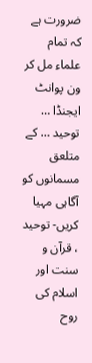ضرورت ہے کہ تمام علماء مل کر ون پوانٹ ایجنڈا … توحید … کے متلعق مسمانوں کو آگاہی مہیا کریں- توحید ، قرآن و سنت اور اسلام کی روح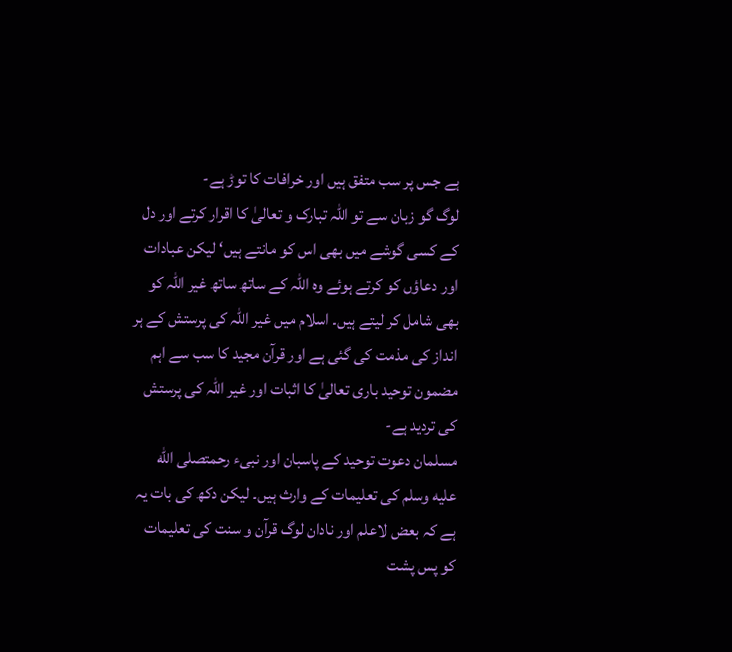ہے جس پر سب متفق ہیں اور خرافات کا توڑ ہے-
لوگ گو زبان سے تو اللہ تبارک و تعالیٰ کا اقرار کرتے اور دل کے کسی گوشے میں بھی اس کو مانتے ہیں‘ لیکن عبادات اور دعاؤں کو کرتے ہوئے وہ اللہ کے ساتھ ساتھ غیر اللہ کو بھی شامل کر لیتے ہیں۔ اسلام میں غیر اللہ کی پرستش کے ہر انداز کی مذمت کی گئی ہے اور قرآن مجید کا سب سے اہم مضمون توحید باری تعالیٰ کا اثبات اور غیر اللہ کی پرستش کی تردید ہے-
مسلمان دعوت توحید کے پاسبان اور نبیء رحمتصلى الله عليه وسلم کی تعلیمات کے وارث ہیں۔ لیکن دکھ کی بات یہ ہے کہ بعض لاعلم اور نادان لوگ قرآن و سنت کی تعلیمات کو پس پشت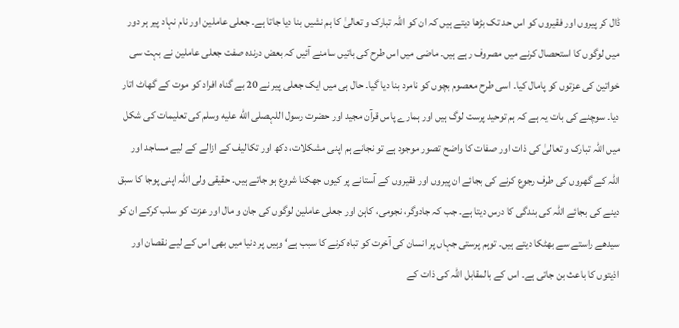ڈال کر پیروں اور فقیروں کو اس حد تک بڑھا دیتے ہیں کہ ان کو اللہ تبارک و تعالیٰ کا ہم نشیں بنا دیا جاتا ہے۔ جعلی عاملین اور نام نہاد پیر ہر دور میں لوگوں کا استحصال کرنے میں مصروف رہے ہیں۔ ماضی میں اس طرح کی باتیں سامنے آئیں کہ بعض درندہ صفت جعلی عاملین نے بہت سی خواتین کی عزتوں کو پامال کیا۔ اسی طرح معصوم بچوں کو نامرد بنا دیا گیا۔ حال ہی میں ایک جعلی پیر نے 20 بے گناہ افراد کو موت کے گھاٹ اتار دیا۔ سوچنے کی بات یہ ہے کہ ہم توحید پرست لوگ ہیں اور ہمارے پاس قرآن مجید اور حضرت رسول اللہصلى الله عليه وسلم کی تعلیمات کی شکل میں اللہ تبارک و تعالیٰ کی ذات اور صفات کا واضح تصور موجود ہے تو نجانے ہم اپنی مشکلات، دکھ اور تکالیف کے ازالے کے لیے مساجد اور اللہ کے گھروں کی طرف رجوع کرنے کی بجائے ان پیروں اور فقیروں کے آستانے پر کیوں جھکنا شروع ہو جاتے ہیں۔ حقیقی ولی اللہ اپنی پوجا کا سبق دینے کی بجائے اللہ کی بندگی کا درس دیتا ہے۔ جب کہ جادوگر، نجومی، کاہن اور جعلی عاملین لوگوں کی جان و مال اور عزت کو سلب کرکے ان کو سیدھے راستے سے بھٹکا دیتے ہیں۔ توہم پرستی جہاں پر انسان کی آخرت کو تباہ کرنے کا سبب ہے‘ وہیں پر دنیا میں بھی اس کے لیے نقصان اور اذیتوں کا باعث بن جاتی ہے۔ اس کے بالمقابل اللہ کی ذات کے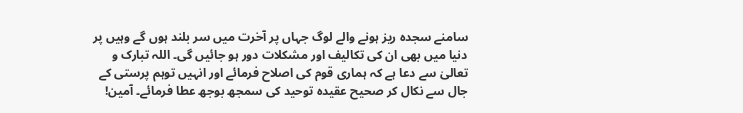سامنے سجدہ ریز ہونے والے لوگ جہاں پر آخرت میں سر بلند ہوں گے وہیں پر دنیا میں بھی ان کی تکالیف اور مشکلات دور ہو جائیں گی۔ اللہ تبارک و تعالیٰ سے دعا ہے کہ ہماری قوم کی اصلاح فرمائے اور انہیں توہم پرستی کے جال سے نکال کر صحیح عقیدہ توحید کی سمجھ بوجھ عطا فرمائے۔ آمین!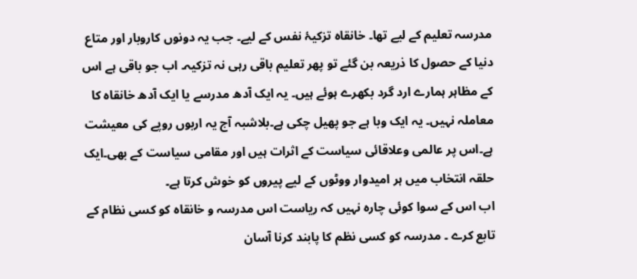مدرسہ تعلیم کے لیے تھا۔ خانقاہ تزکیۂ نفس کے لیے۔ جب یہ دونوں کاروبار اور متاع دنیا کے حصول کا ذریعہ بن گئے تو پھر تعلیم باقی رہی نہ تزکیہ۔ اب جو باقی ہے اس کے مظاہر ہمارے ارد گرد بکھرے ہوئے ہیں۔ یہ ایک آدھ مدرسے یا ایک آدھ خانقاہ کا معاملہ نہیں۔ یہ ایک وبا ہے جو پھیل چکی ہے۔بلاشبہ آج یہ اربوں روپے کی معیشت ہے۔اس پر عالمی وعلاقائی سیاست کے اثرات ہیں اور مقامی سیاست کے بھی۔ایک حلقہ انتخاب میں ہر امیدوار ووٹوں کے لیے پیروں کو خوش کرتا ہے۔
اب اس کے سوا کوئی چارہ نہیں کہ ریاست اس مدرسہ و خانقاہ کو کسی نظام کے تابع کرے ۔ مدرسہ کو کسی نظم کا پابند کرنا آسان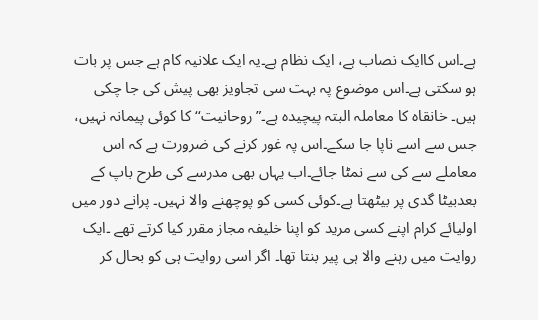ہے۔اس کاایک نصاب ہے، ایک نظام ہے۔یہ ایک علانیہ کام ہے جس پر بات ہو سکتی ہے۔اس موضوع پہ بہت سی تجاویز بھی پیش کی جا چکی ہیں۔ خانقاہ کا معاملہ البتہ پیچیدہ ہے۔” روحانیت‘‘ کا کوئی پیمانہ نہیں، جس سے اسے ناپا جا سکے۔اس پہ غور کرنے کی ضرورت ہے کہ اس معاملے سے کی سے نمٹا جائے۔اب یہاں بھی مدرسے کی طرح باپ کے بعدبیٹا گدی پر بیٹھتا ہے۔کوئی کسی کو پوچھنے والا نہیں۔ پرانے دور میں اولیائے کرام اپنے کسی مرید کو اپنا خلیفہ مجاز مقرر کیا کرتے تھے ۔ایک روایت میں رہنے والا ہی پیر بنتا تھا۔ اگر اسی روایت ہی کو بحال کر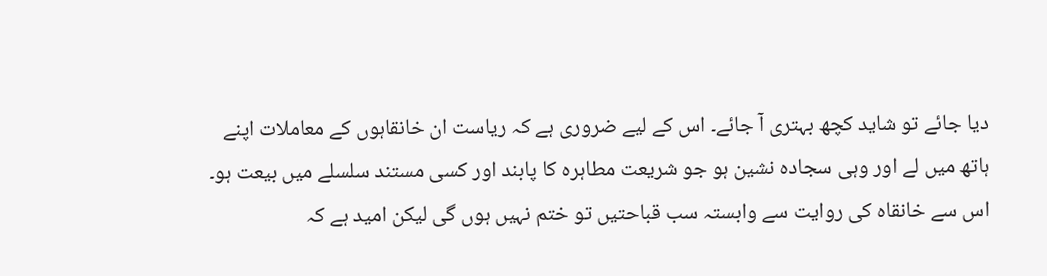دیا جائے تو شاید کچھ بہتری آ جائے۔ اس کے لیے ضروری ہے کہ ریاست ان خانقاہوں کے معاملات اپنے ہاتھ میں لے اور وہی سجادہ نشین ہو جو شریعت مطاہرہ کا پابند اور کسی مستند سلسلے میں بیعت ہو۔ اس سے خانقاہ کی روایت سے وابستہ سب قباحتیں تو ختم نہیں ہوں گی لیکن امید ہے کہ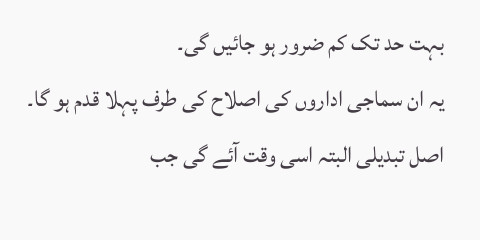بہت حد تک کم ضرور ہو جائیں گی۔
یہ ان سماجی اداروں کی اصلاح کی طرف پہلا قدم ہو گا۔ اصل تبدیلی البتہ اسی وقت آئے گی جب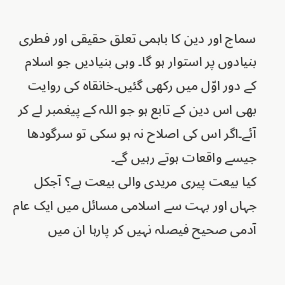سماج اور دین کا باہمی تعلق حقیقی اور فطری بنیادوں پر استوار ہو گا۔ وہی بنیادیں جو اسلام کے دور اوّل میں رکھی گئیں۔خانقاہ کی روایت بھی اس دین کے تابع ہو جو اللہ کے پیغمبر لے کر آئے۔اگر اس کی اصلاح نہ ہو سکی تو سرگودھا جیسے واقعات ہوتے رہیں گے۔
کیا بیعت پیری مریدی والی بیعت ہے؟ آجکل جہاں اور بہت سے اسلامی مسائل میں ایک عام آدمی صحیح فیصلہ نہیں کر پارہا ان میں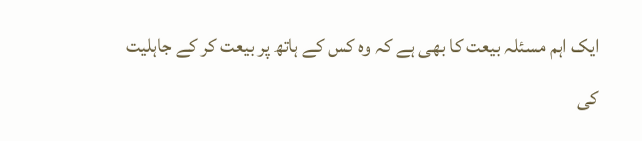ایک اہم مسئلہ بیعت کا بھی ہے کہ وہ کس کے ہاتھ پر بیعت کر کے جاہلیت کی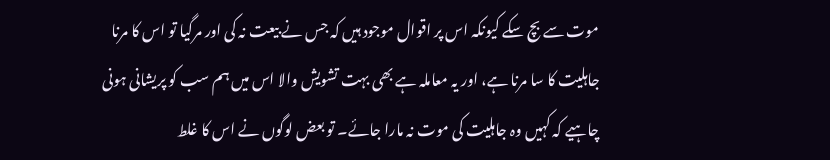موت سے بچ سکے کیونکہ اس پر اقوال موجود ہیں کہ جس نے بیعت نہ کی اور مرگیا تو اس کا مرنا جاہلیت کا سا مرنا ہے، اور یہ معاملہ ہے بھی بہت تشویش والا اس میں ہم سب کو پریشانی ہونی چاہیے کہ کہیں وہ جاہلیت کی موت نہ مارا جائے۔ تو بعض لوگوں نے اس کا غلط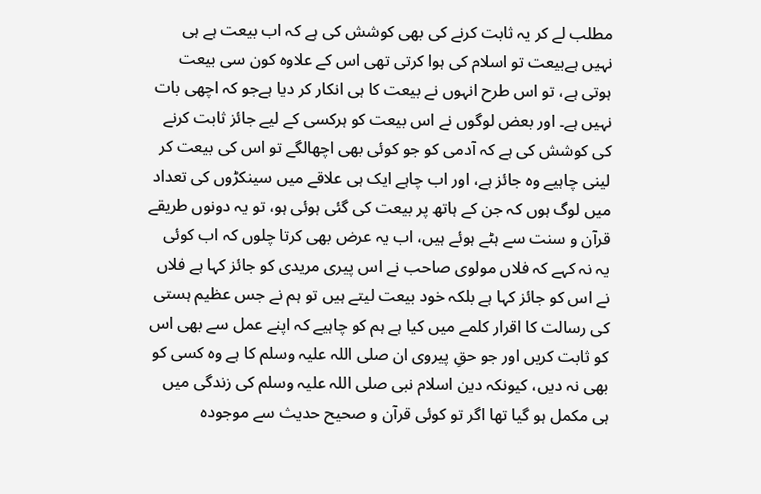مطلب لے کر یہ ثابت کرنے کی بھی کوشش کی ہے کہ اب بیعت ہے ہی نہیں ہےبیعت تو اسلام کی ہوا کرتی تھی اس کے علاوہ کون سی بیعت ہوتی ہے، تو اس طرح انہوں نے بیعت کا ہی انکار کر دیا ہےجو کہ اچھی بات نہیں ہے۔ اور بعض لوگوں نے اس بیعت کو ہرکسی کے لیے جائز ثابت کرنے کی کوشش کی ہے کہ آدمی کو جو کوئی بھی اچھالگے تو اس کی بیعت کر لینی چاہیے وہ جائز ہے، اور اب چاہے ایک ہی علاقے میں سینکڑوں کی تعداد میں لوگ ہوں کہ جن کے ہاتھ پر بیعت کی گئی ہوئی ہو، تو یہ دونوں طریقے قرآن و سنت سے ہٹے ہوئے ہیں، اب یہ عرض بھی کرتا چلوں کہ اب کوئی یہ نہ کہے کہ فلاں مولوی صاحب نے اس پیری مریدی کو جائز کہا ہے فلاں نے اس کو جائز کہا ہے بلکہ خود بیعت لیتے ہیں تو ہم نے جس عظیم ہستی کی رسالت کا اقرار کلمے میں کیا ہے ہم کو چاہیے کہ اپنے عمل سے بھی اس کو ثابت کریں اور جو حقِ پیروی ان صلی اللہ علیہ وسلم کا ہے وہ کسی کو بھی نہ دیں، کیونکہ دین اسلام نبی صلی اللہ علیہ وسلم کی زندگی میں ہی مکمل ہو گیا تھا اگر تو کوئی قرآن و صحیح حدیث سے موجودہ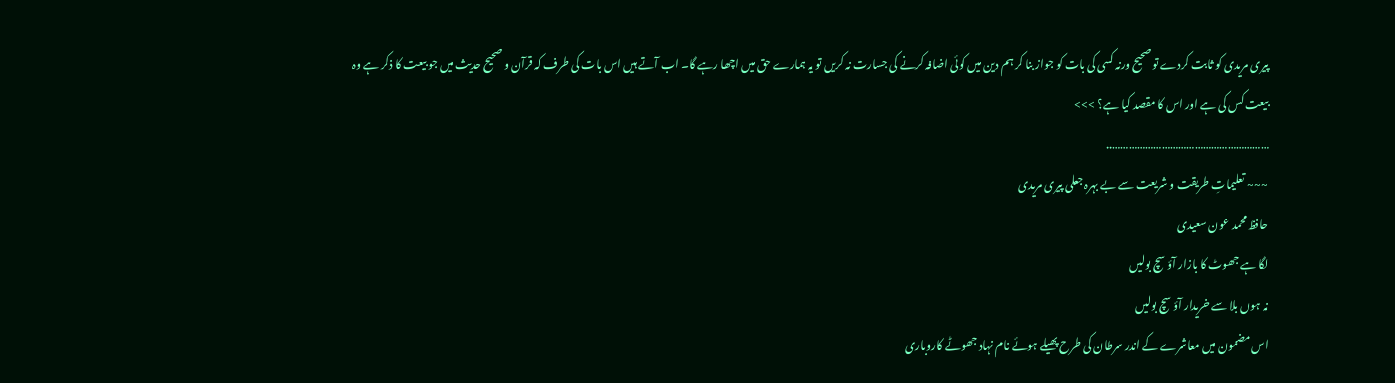پیری مریدی کو ثابت کردے تو صحیح ورنہ کسی کی بات کو جواز بنا کر ہم دین میں کوئی اضافہ کرنے کی جسارت نہ کریں تو یہ ہمارے حق میں اچھا رہے گا۔ اب آتے ہیں اس بات کی طرف کہ قرآن و صحیح حدیث میں جو بیعت کا ذکر ہے وہ بیعت کس کی ہے اور اس کا مقصد کیا ہے؟ >>>
…………………………………………………..
~~~ تعلیماتِ طریقت و شریعت سے بے بہرہ جعلی پیری مریدی
حافظ محمد عون سعیدی
لگا ہے جھوٹ کا بازار آؤ سچ بولیں
نہ ہوں بلا سے خریدار آؤ سچ بولیں
اس مضمون میں معاشرے کے اندر سرطان کی طرح پھیلے ہوئے نام نہاد جھوٹے کاروباری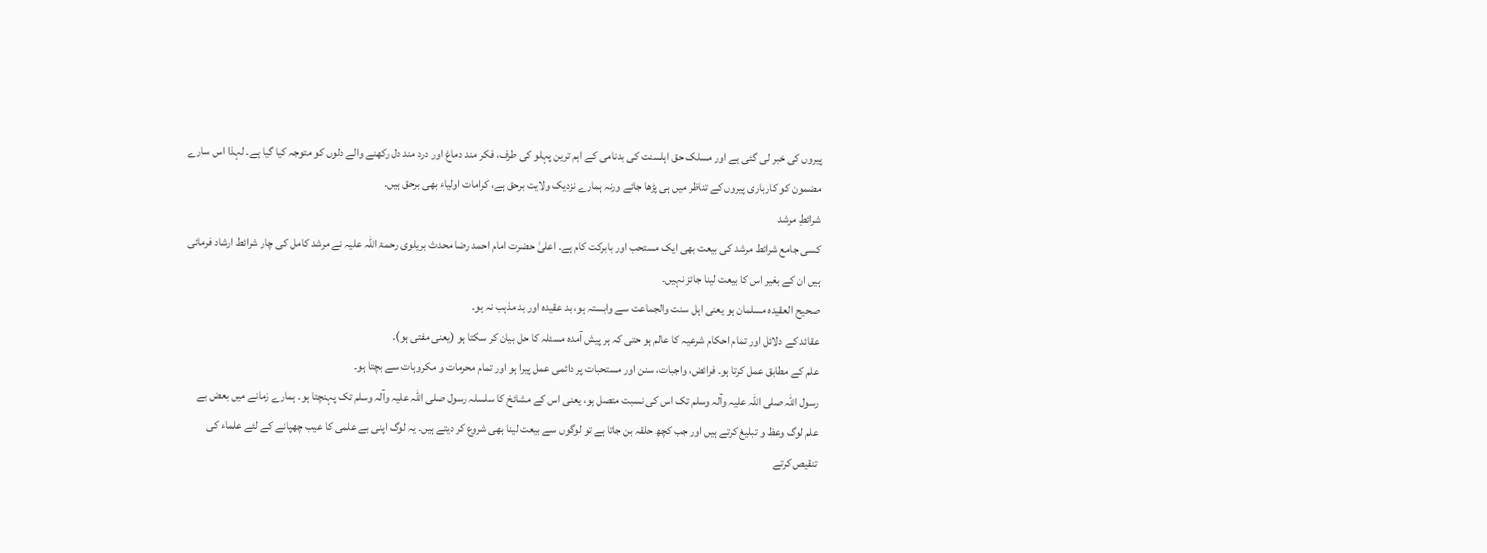پیروں کی خبر لی گئی ہے اور مسلک حق اہلسنت کی بدنامی کے اہم ترین پہلو کی طرف، فکر مند دماغ اور درد مند دل رکھنے والے دلوں کو متوجہ کیا گیا ہے۔ لہذا اس سارے مضمون کو کارباری پیروں کے تناظر میں ہی پڑھا جائے ورنہ ہمارے نزدیک ولایت برحق ہے، کرامات اولیاء بھی برحق ہیں۔
شرائطِ مرشد
کسی جامع شرائط مرشد کی بیعت بھی ایک مستحب اور بابرکت کام ہے۔ اعلیٰ حضرت امام احمد رضا محدث بریلوی رحمۃ اللہ علیہ نے مرشد کامل کی چار شرائط ارشاد فرمائی ہیں ان کے بغیر اس کا بیعت لینا جائز نہیں۔
صحیح العقیدہ مسلمان ہو یعنی اہل سنت والجماعت سے وابستہ ہو، بد عقیدہ اور بد مذہب نہ ہو۔
عقائد کے دلائل اور تمام احکام شرعیہ کا عالم ہو حتی کہ ہر پیش آمدہ مسئلہ کا حل بیان کر سکتا ہو (یعنی مفتی ہو)۔
علم کے مطابق عمل کرتا ہو۔ فرائض، واجبات، سنن اور مستحبات پر دائمی عمل پیرا ہو اور تمام محرمات و مکروہات سے بچتا ہو۔
رسول اللہ صلی اللہ علیہ وآلہ وسلم تک اس کی نسبت متصل ہو، یعنی اس کے مشائخ کا سلسلہ رسول صلی اللہ علیہ وآلہ وسلم تک پہنچتا ہو۔ ہمارے زمانے میں بعض بے علم لوگ وعظ و تبلیغ کرتے ہیں اور جب کچھ حلقہ بن جاتا ہے تو لوگوں سے بیعت لینا بھی شروع کر دیتے ہیں۔ یہ لوگ اپنی بے علمی کا عیب چھپانے کے لئے علماء کی تنقیص کرتے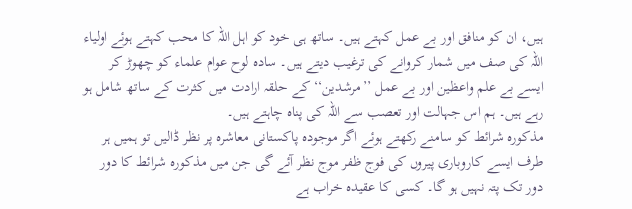ہیں، ان کو منافق اور بے عمل کہتے ہیں۔ ساتھ ہی خود کو اہل اللہ کا محب کہتے ہوئے اولیاء اللہ کی صف میں شمار کروانے کی ترغیب دیتے ہیں۔ سادہ لوح عوام علماء کو چھوڑ کر ایسے بے علم واعظین اور بے عمل ’’مرشدین‘‘ کے حلقہ ارادت میں کثرت کے ساتھ شامل ہو رہے ہیں۔ ہم اس جہالت اور تعصب سے اللہ کی پناہ چاہتے ہیں۔
مذکورہ شرائط کو سامنے رکھتے ہوئے اگر موجودہ پاکستانی معاشرہ پر نظر ڈالیں تو ہمیں ہر طرف ایسے کاروباری پیروں کی فوج ظفر موج نظر آئے گی جن میں مذکورہ شرائط کا دور دور تک پتہ نہیں ہو گا۔ کسی کا عقیدہ خراب ہے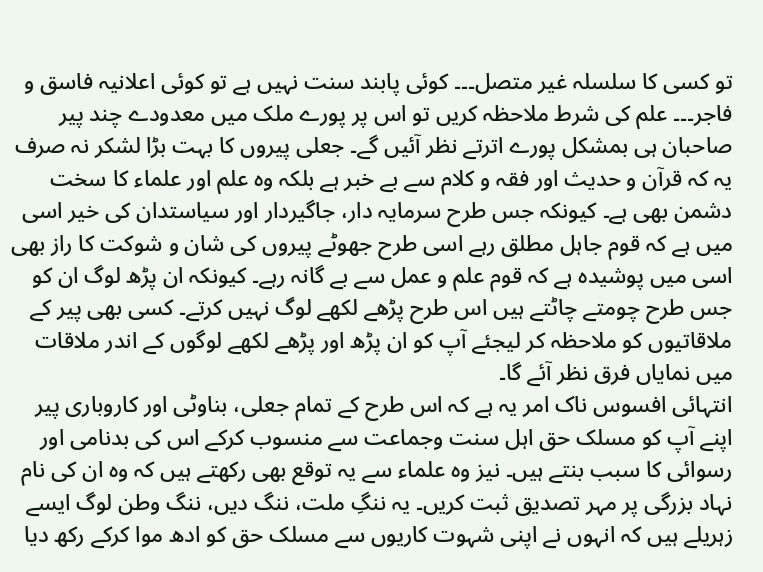تو کسی کا سلسلہ غیر متصل۔۔۔ کوئی پابند سنت نہیں ہے تو کوئی اعلانیہ فاسق و فاجر۔۔۔ علم کی شرط ملاحظہ کریں تو اس پر پورے ملک میں معدودے چند پیر صاحبان ہی بمشکل پورے اترتے نظر آئیں گے۔ جعلی پیروں کا بہت بڑا لشکر نہ صرف یہ کہ قرآن و حدیث اور فقہ و کلام سے بے خبر ہے بلکہ وہ علم اور علماء کا سخت دشمن بھی ہے۔ کیونکہ جس طرح سرمایہ دار، جاگیردار اور سیاستدان کی خیر اسی میں ہے کہ قوم جاہل مطلق رہے اسی طرح جھوٹے پیروں کی شان و شوکت کا راز بھی اسی میں پوشیدہ ہے کہ قوم علم و عمل سے بے گانہ رہے۔ کیونکہ ان پڑھ لوگ ان کو جس طرح چومتے چاٹتے ہیں اس طرح پڑھے لکھے لوگ نہیں کرتے۔ کسی بھی پیر کے ملاقاتیوں کو ملاحظہ کر لیجئے آپ کو ان پڑھ اور پڑھے لکھے لوگوں کے اندر ملاقات میں نمایاں فرق نظر آئے گا۔
انتہائی افسوس ناک امر یہ ہے کہ اس طرح کے تمام جعلی، بناوٹی اور کاروباری پیر اپنے آپ کو مسلک حق اہل سنت وجماعت سے منسوب کرکے اس کی بدنامی اور رسوائی کا سبب بنتے ہیں۔ نیز وہ علماء سے یہ توقع بھی رکھتے ہیں کہ وہ ان کی نام نہاد بزرگی پر مہر تصدیق ثبت کریں۔ یہ ننگِ ملت، ننگ دیں، ننگ وطن لوگ ایسے زہریلے ہیں کہ انہوں نے اپنی شہوت کاریوں سے مسلک حق کو ادھ موا کرکے رکھ دیا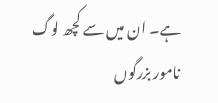ہے۔ ان میں سے کچھ لوگ نامور بزرگوں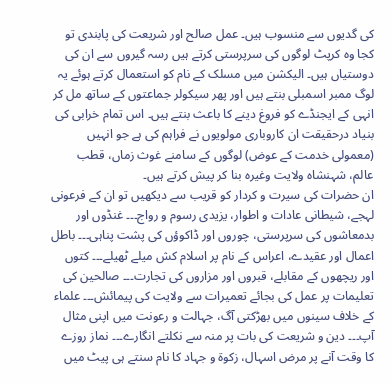کی گدیوں سے منسوب ہیں۔ عمل صالح اور شریعت کی پابندی تو کجا وہ کرپٹ لوگوں کی سرپرستی کرتے ہیں رسہ گیروں سے ان کی دوستیاں ہیں۔ الیکشن میں مسلک کے نام کو استعمال کرتے ہوئے یہ لوگ ممبر اسمبلی بنتے ہیں اور پھر سیکولر جماعتوں کے ساتھ مل کر انہی کے ایجنڈے کو فروغ دینے کا باعث بنتے ہیں۔ اس تمام خرابی کی بنیاد درحقیقت ان کاروباری مولویوں نے فراہم کی ہے جو انہیں (معمولی خدمت کے عوض) لوگوں کے سامنے غوث زماں، قطب عالم، شہنشاہ ولایت وغیرہ بنا کر پیش کرتے ہیں۔
ان حضرات کی سیرت و کردار کو قریب سے دیکھیں تو ان کے فرعونی لہجے، شیطانی عادات و اطوار، یزیدی رسوم و رواج۔۔۔ غنڈوں اور بدمعاشوں کی سرپرستی، چوروں اور ڈاکوؤں کی پشت پناہی۔۔۔ باطل اعمال اور عقیدے، اعراس کے نام پر اسلام کش میلے ٹھیلے۔۔۔ کتوں اور ریچھوں کے مقابلے، قبروں اور مزاروں کی تجارت۔۔۔ صالحین کی تعلیمات پر عمل کی بجائے تعمیرات سے ولایت کی پیمائش۔۔۔ علماء کے خلاف سینوں میں بھڑکتی آگ، جہالت و رعونت میں اپنی مثال آپ۔۔۔ دین و شریعت کی بات پر منہ سے نکلتے انگارے۔۔۔ نماز روزے کا وقت آنے پر مرض اسہال، زکوۃ و جہاد کا نام سنتے ہی پیٹ میں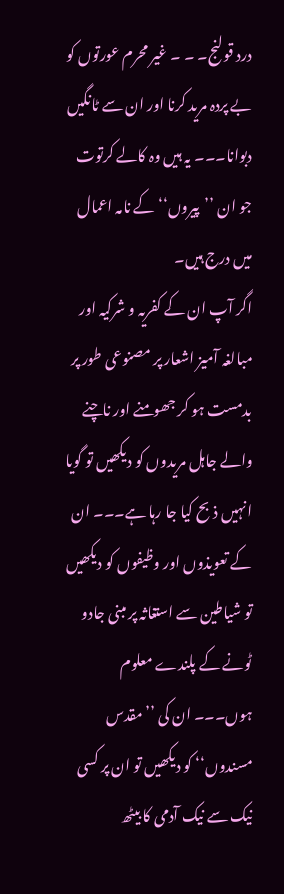درد قولنج۔ ۔ ۔ غیر محرم عورتوں کو بے پردہ مرید کرنا اور ان سے ٹانگیں دبوانا۔۔۔ یہ ہیں وہ کالے کرتوت جو ان ’’پیروں‘‘ کے نامہ اعمال میں درج ہیں۔
اگر آپ ان کے کفریہ و شرکیہ اور مبالغہ آمیز اشعار پر مصنوعی طور پر بدمست ہو کر جھومنے اور ناچنے والے جاہل مریدوں کو دیکھیں تو گویا انہیں ذبح کیا جا رہا ہے۔۔۔ ان کے تعویذوں اور وظیفوں کو دیکھیں تو شیاطین سے استغاثہ پر مبنی جادو ٹونے کے پلندے معلوم ہوں۔۔۔ ان کی ’’مقدس مسندوں‘‘ کو دیکھیں تو ان پر کسی نیک سے نیک آدمی کا بیٹھ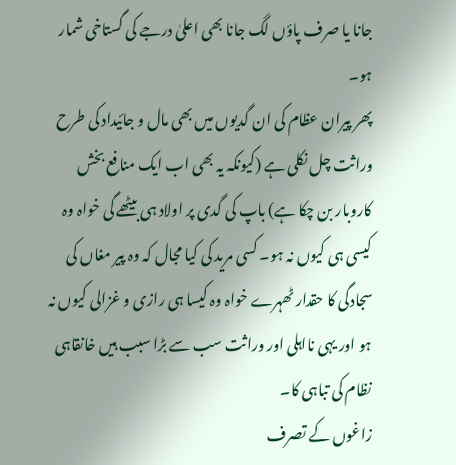جانا یا صرف پاؤں لگ جانا بھی اعلیٰ درجے کی گستاخی شمار ہو۔
پھر پیران عظام کی ان گدیوں میں بھی مال و جائیداد کی طرح وراثت چل نکلی ہے (کیونکہ یہ بھی اب ایک منافع بخش کاروبار بن چکا ہے) باپ کی گدی پر اولاد ہی بیٹھے گی خواہ وہ کیسی ہی کیوں نہ ہو۔ کسی مرید کی کیا مجال کہ وہ پیر مغاں کی سجادگی کا حقدار ٹھہرے خواہ وہ کیسا ہی رازی و غزالی کیوں نہ ہو اور یہی نااہلی اور وراثت سب سے بڑا سبب ہیں خانقاہی نظام کی تباہی کا۔
زاغوں کے تصرف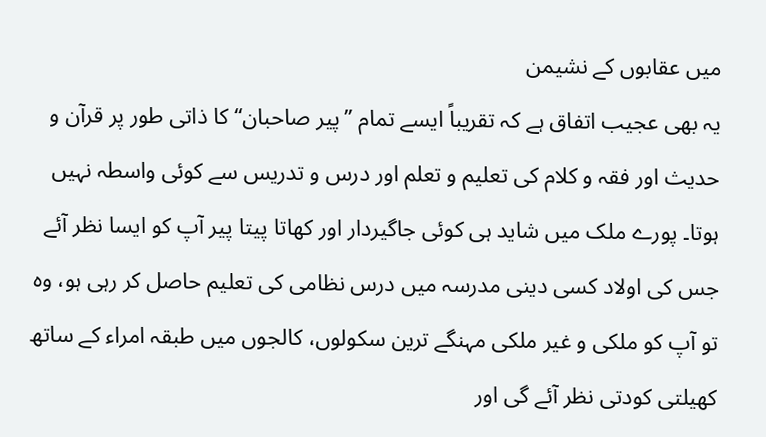میں عقابوں کے نشیمن
یہ بھی عجیب اتفاق ہے کہ تقریباً ایسے تمام ’’پیر صاحبان‘‘ کا ذاتی طور پر قرآن و حدیث اور فقہ و کلام کی تعلیم و تعلم اور درس و تدریس سے کوئی واسطہ نہیں ہوتا۔ پورے ملک میں شاید ہی کوئی جاگیردار اور کھاتا پیتا پیر آپ کو ایسا نظر آئے جس کی اولاد کسی دینی مدرسہ میں درس نظامی کی تعلیم حاصل کر رہی ہو، وہ تو آپ کو ملکی و غیر ملکی مہنگے ترین سکولوں، کالجوں میں طبقہ امراء کے ساتھ کھیلتی کودتی نظر آئے گی اور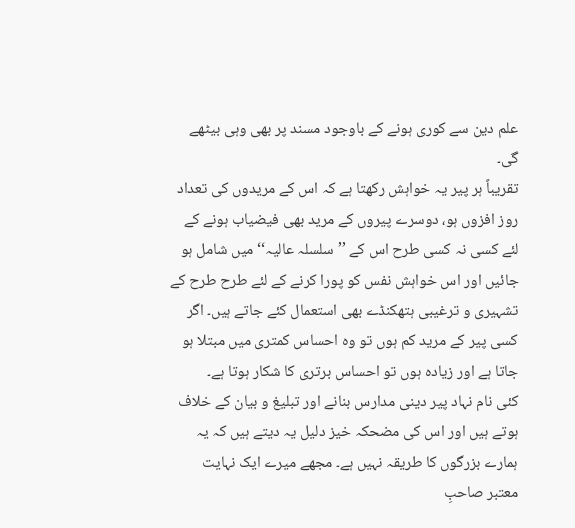علم دین سے کوری ہونے کے باوجود مسند پر بھی وہی بیٹھے گی۔
تقریباً ہر پیر یہ خواہش رکھتا ہے کہ اس کے مریدوں کی تعداد روز افزوں ہو، دوسرے پیروں کے مرید بھی فیضیاب ہونے کے لئے کسی نہ کسی طرح اس کے ’’سلسلہ عالیہ‘‘ میں شامل ہو جائیں اور اس خواہش نفس کو پورا کرنے کے لئے طرح طرح کے تشہیری و ترغیبی ہتھکنڈے بھی استعمال کئے جاتے ہیں۔ اگر کسی پیر کے مرید کم ہوں تو وہ احساس کمتری میں مبتلا ہو جاتا ہے اور زیادہ ہوں تو احساس برتری کا شکار ہوتا ہے۔
کئی نام نہاد پیر دینی مدارس بنانے اور تبلیغ و بیان کے خلاف ہوتے ہیں اور اس کی مضحکہ خیز دلیل یہ دیتے ہیں کہ یہ ہمارے بزرگوں کا طریقہ نہیں ہے۔ مجھے میرے ایک نہایت معتبر صاحبِ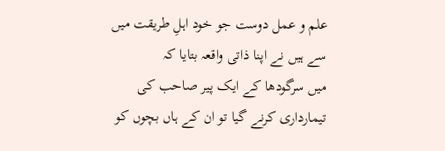علم و عمل دوست جو خود اہلِ طریقت میں سے ہیں نے اپنا ذاتی واقعہ بتایا کہ
میں سرگودھا کے ایک پیر صاحب کی تیمارداری کرنے گیا تو ان کے ہاں بچوں کو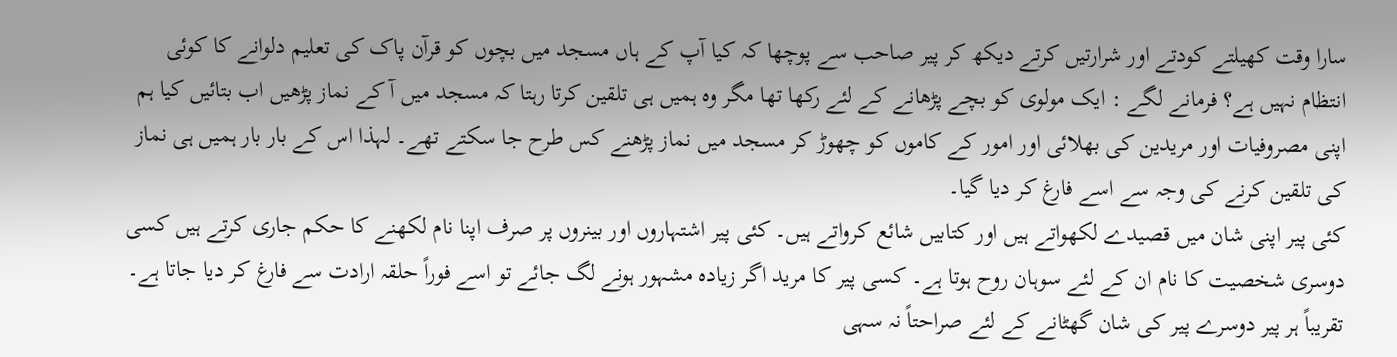سارا وقت کھیلتے کودتے اور شرارتیں کرتے دیکھ کر پیر صاحب سے پوچھا کہ کیا آپ کے ہاں مسجد میں بچوں کو قرآن پاک کی تعلیم دلوانے کا کوئی انتظام نہیں ہے؟ فرمانے لگے : ایک مولوی کو بچے پڑھانے کے لئے رکھا تھا مگر وہ ہمیں ہی تلقین کرتا رہتا کہ مسجد میں آ کے نماز پڑھیں اب بتائیں کیا ہم اپنی مصروفیات اور مریدین کی بھلائی اور امور کے کاموں کو چھوڑ کر مسجد میں نماز پڑھنے کس طرح جا سکتے تھے۔ لہذا اس کے بار بار ہمیں ہی نماز کی تلقین کرنے کی وجہ سے اسے فارغ کر دیا گیا۔
کئی پیر اپنی شان میں قصیدے لکھواتے ہیں اور کتابیں شائع کرواتے ہیں۔ کئی پیر اشتہاروں اور بینروں پر صرف اپنا نام لکھنے کا حکم جاری کرتے ہیں کسی دوسری شخصیت کا نام ان کے لئے سوہان روح ہوتا ہے۔ کسی پیر کا مرید اگر زیادہ مشہور ہونے لگ جائے تو اسے فوراً حلقہ ارادت سے فارغ کر دیا جاتا ہے۔ تقریباً ہر پیر دوسرے پیر کی شان گھٹانے کے لئے صراحتاً نہ سہی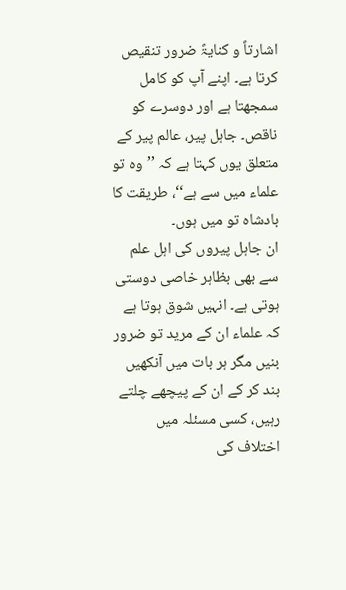اشارتاً و کنایۃً ضرور تنقیص کرتا ہے۔ اپنے آپ کو کامل سمجھتا ہے اور دوسرے کو ناقص۔ جاہل پیر، عالم پیر کے متعلق یوں کہتا ہے کہ ’’وہ تو علماء میں سے ہے‘‘، طریقت کا بادشاہ تو میں ہوں۔
ان جاہل پیروں کی اہل علم سے بھی بظاہر خاصی دوستی ہوتی ہے۔ انہیں شوق ہوتا ہے کہ علماء ان کے مرید تو ضرور بنیں مگر ہر بات میں آنکھیں بند کر کے ان کے پیچھے چلتے رہیں، کسی مسئلہ میں اختلاف کی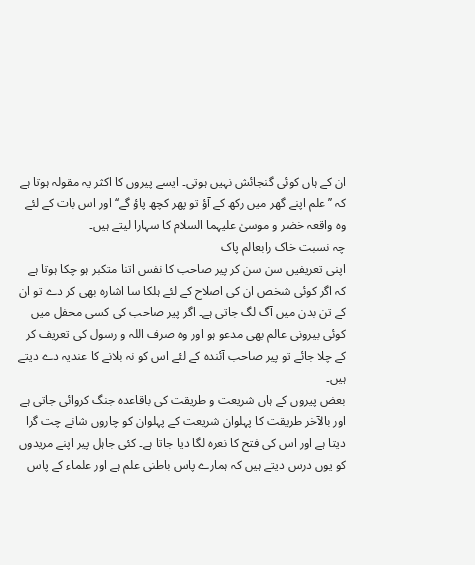ان کے ہاں کوئی گنجائش نہیں ہوتی۔ ایسے پیروں کا اکثر یہ مقولہ ہوتا ہے کہ ’’علم اپنے گھر میں رکھ کے آؤ تو پھر کچھ پاؤ گے‘‘ اور اس بات کے لئے وہ واقعہ خضر و موسیٰ علیہما السلام کا سہارا لیتے ہیں۔
چہ نسبت خاک رابعالم پاک
اپنی تعریفیں سن سن کر پیر صاحب کا نفس اتنا متکبر ہو چکا ہوتا ہے کہ اگر کوئی شخص ان کی اصلاح کے لئے ہلکا سا اشارہ بھی کر دے تو ان کے تن بدن میں آگ لگ جاتی ہے۔ اگر پیر صاحب کی کسی محفل میں کوئی بیرونی عالم بھی مدعو ہو اور وہ صرف اللہ و رسول کی تعریف کر کے چلا جائے تو پیر صاحب آئندہ کے لئے اس کو نہ بلانے کا عندیہ دے دیتے ہیں۔
بعض پیروں کے ہاں شریعت و طریقت کی باقاعدہ جنگ کروائی جاتی ہے اور بالآخر طریقت کا پہلوان شریعت کے پہلوان کو چاروں شانے چت گرا دیتا ہے اور اس کی فتح کا نعرہ لگا دیا جاتا ہے۔ کئی جاہل پیر اپنے مریدوں کو یوں درس دیتے ہیں کہ ہمارے پاس باطنی علم ہے اور علماء کے پاس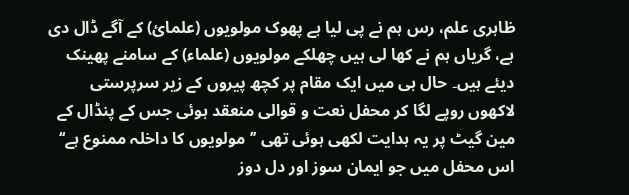ظاہری علم، رس ہم نے پی لیا ہے پھوک مولویوں (علمائ) کے آگے ڈال دی ہے، گریاں ہم نے کھا لی ہیں چھلکے مولویوں (علماء) کے سامنے پھینک دیئے ہیں۔ حال ہی میں ایک مقام پر کچھ پیروں کے زیر سرپرستی لاکھوں روپے لگا کر محفل نعت و قوالی منعقد ہوئی جس کے پنڈال کے مین گیٹ پر یہ ہدایت لکھی ہوئی تھی ’’مولویوں کا داخلہ ممنوع ہے‘‘ اس محفل میں جو ایمان سوز اور دل دوز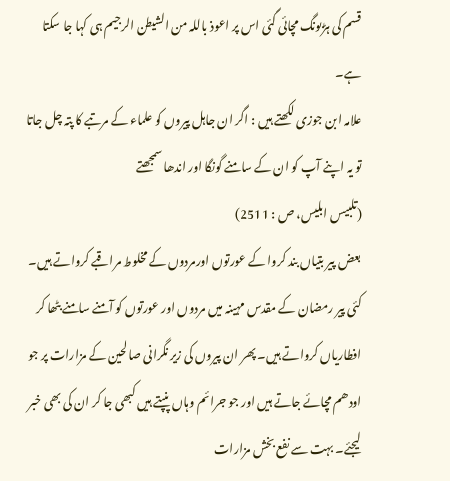قسم کی ہڑبونگ مچائی گئی اس پر اعوذ باللہ من الشیطن الرجیم ہی کہا جا سکتا ہے۔
علامہ ابن جوزی لکھتے ہیں : اگر ان جاہل پیروں کو علماء کے مرتبے کا پتہ چل جاتا تو یہ اپنے آپ کو ان کے سامنے گونگا اور اندھا سمجھتے
(تلبیس ابلیس، ص : 2511)
بعض پیر بتیاں بند کروا کے عورتوں اورمردوں کے مخلوط مراقبے کرواتے ہیں۔ کئی پیر رمضان کے مقدس مہینہ میں مردوں اور عورتوں کو آمنے سامنے بٹھا کر افطاریاں کرواتے ہیں۔ پھر ان پیروں کی زیر نگرانی صالحین کے مزارات پر جو اودھم مچائے جاتے ہیں اور جو جرائم وہاں پنپتے ہیں کبھی جا کر ان کی بھی خبر لیجئے۔ بہت سے نفع بخش مزارات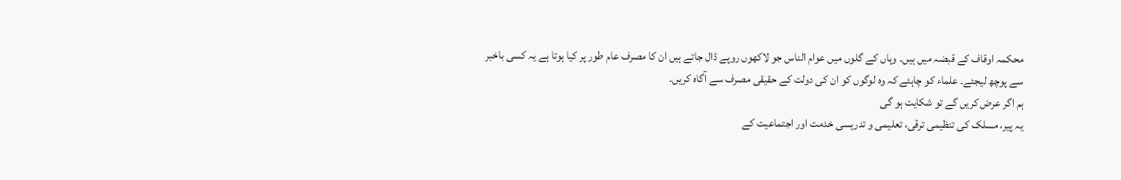محکمہ اوقاف کے قبضہ میں ہیں۔ وہاں کے گلوں میں عوام الناس جو لاکھوں روپے ڈال جاتے ہیں ان کا مصرف عام طور پر کیا ہوتا ہے یہ کسی باخبر سے پوچھ لیجئے۔ علماء کو چاہئے کہ وہ لوگوں کو ان کی دولت کے حقیقی مصرف سے آگاہ کریں۔
ہم اگر عرض کریں گے تو شکایت ہو گی
یہ پیر، مسلک کی تنظیمی ترقی، تعلیمی و تدریسی خدمت اور اجتماعیت کے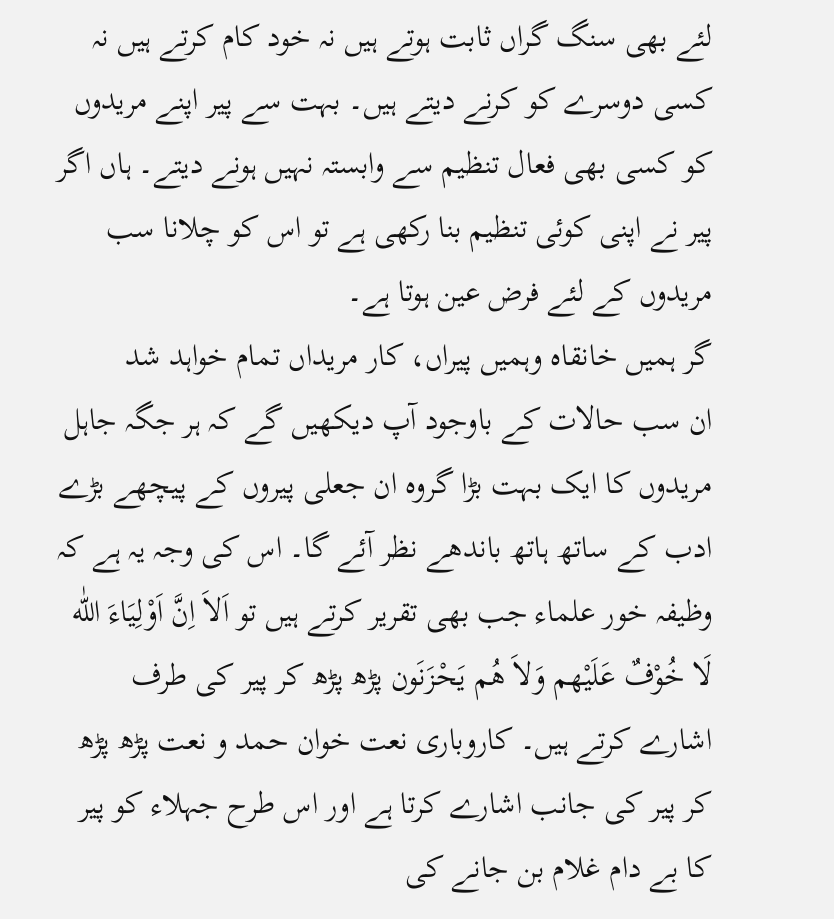لئے بھی سنگ گراں ثابت ہوتے ہیں نہ خود کام کرتے ہیں نہ کسی دوسرے کو کرنے دیتے ہیں۔ بہت سے پیر اپنے مریدوں کو کسی بھی فعال تنظیم سے وابستہ نہیں ہونے دیتے۔ ہاں اگر پیر نے اپنی کوئی تنظیم بنا رکھی ہے تو اس کو چلانا سب مریدوں کے لئے فرض عین ہوتا ہے۔
گر ہمیں خانقاہ وہمیں پیراں، کار مریداں تمام خواہد شد
ان سب حالات کے باوجود آپ دیکھیں گے کہ ہر جگہ جاہل مریدوں کا ایک بہت بڑا گروہ ان جعلی پیروں کے پیچھے بڑے ادب کے ساتھ ہاتھ باندھے نظر آئے گا۔ اس کی وجہ یہ ہے کہ وظیفہ خور علماء جب بھی تقریر کرتے ہیں تو اَلاَ اِنَّ اَوْلِيَاءَ اللّٰه لَا خُوْفٌ عَلَيْهم وَلاَ هُم يَحْزَنَون پڑھ پڑھ کر پیر کی طرف اشارے کرتے ہیں۔ کاروباری نعت خوان حمد و نعت پڑھ پڑھ کر پیر کی جانب اشارے کرتا ہے اور اس طرح جہلاء کو پیر کا بے دام غلام بن جانے کی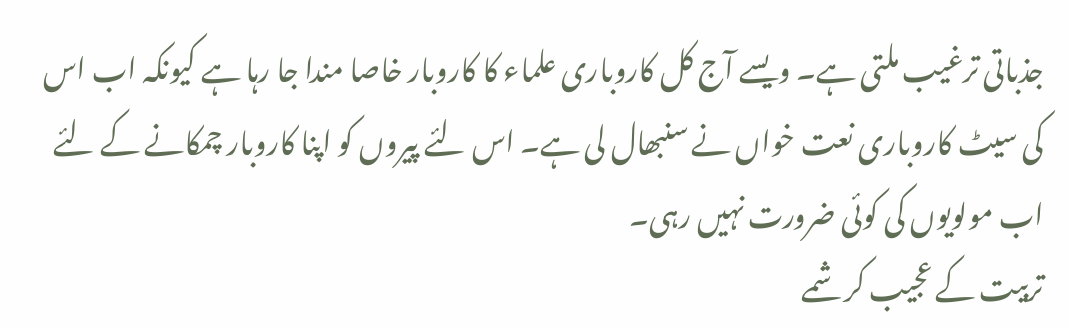جذباتی ترغیب ملتی ہے۔ ویسے آج کل کاروباری علماء کا کاروبار خاصا مندا جا رہا ہے کیونکہ اب اس کی سیٹ کاروباری نعت خواں نے سنبھال لی ہے۔ اس لئے پیروں کو اپنا کاروبار چمکانے کے لئے اب مولویوں کی کوئی ضرورت نہیں رہی۔
تربیت کے عجیب کرشمے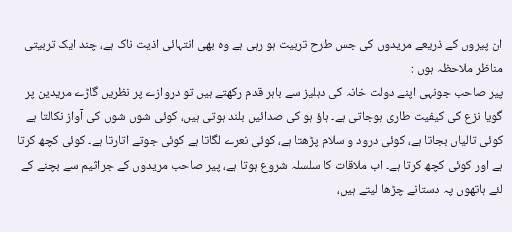ان پیروں کے ذریعے مریدوں کی جس طرح تربیت ہو رہی ہے وہ بھی انتہائی اذیت ناک ہے، چند ایک تربیتی مناظر ملاحظہ ہوں :
پیر صاحب جونہی اپنے دولت خانہ کی دہلیز سے باہر قدم رکھتے ہیں تو دروازے پر نظریں گاڑے مریدین پر گویا نزع کی کیفیت طاری ہوجاتی ہے۔ ہاؤ ہو کی صدائیں بلند ہوتی ہیں، کوئی شوں شوں کی آواز نکالتا ہے کوئی تالیاں بجاتا ہے، کوئی درود و سلام پڑھتا ہے، کوئی نعرے لگاتا ہے کوئی جوتے اتارتا ہے۔ کوئی کچھ کرتا ہے اور کوئی کچھ کرتا ہے۔ اب ملاقات کا سلسلہ شروع ہوتا ہے، پیر صاحب مریدوں کے جراثیم سے بچنے کے لئے ہاتھوں پہ دستانے چڑھا لیتے ہیں،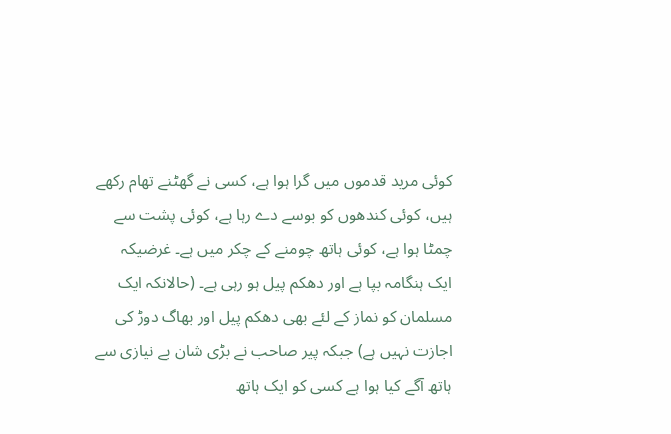کوئی مرید قدموں میں گرا ہوا ہے، کسی نے گھٹنے تھام رکھے ہیں، کوئی کندھوں کو بوسے دے رہا ہے، کوئی پشت سے چمٹا ہوا ہے، کوئی ہاتھ چومنے کے چکر میں ہے۔ غرضیکہ ایک ہنگامہ بپا ہے اور دھکم پیل ہو رہی ہے۔ (حالانکہ ایک مسلمان کو نماز کے لئے بھی دھکم پیل اور بھاگ دوڑ کی اجازت نہیں ہے) جبکہ پیر صاحب نے بڑی شان بے نیازی سے ہاتھ آگے کیا ہوا ہے کسی کو ایک ہاتھ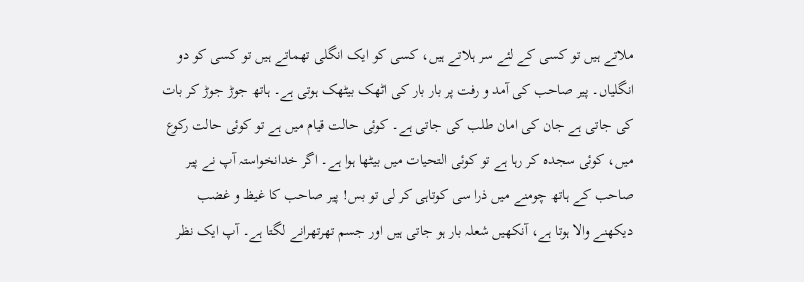ملاتے ہیں تو کسی کے لئے سر ہلاتے ہیں، کسی کو ایک انگلی تھماتے ہیں تو کسی کو دو انگلیاں۔ پیر صاحب کی آمد و رفت پر بار بار کی اٹھک بیٹھک ہوتی ہے۔ ہاتھ جوڑ جوڑ کر بات کی جاتی ہے جان کی امان طلب کی جاتی ہے۔ کوئی حالت قیام میں ہے تو کوئی حالت رکوع میں، کوئی سجدہ کر رہا ہے تو کوئی التحیات میں بیٹھا ہوا ہے۔ اگر خدانخواستہ آپ نے پیر صاحب کے ہاتھ چومنے میں ذرا سی کوتاہی کر لی تو بس! پیر صاحب کا غیظ و غضب دیکھنے والا ہوتا ہے، آنکھیں شعلہ بار ہو جاتی ہیں اور جسم تھرتھرانے لگتا ہے۔ آپ ایک نظر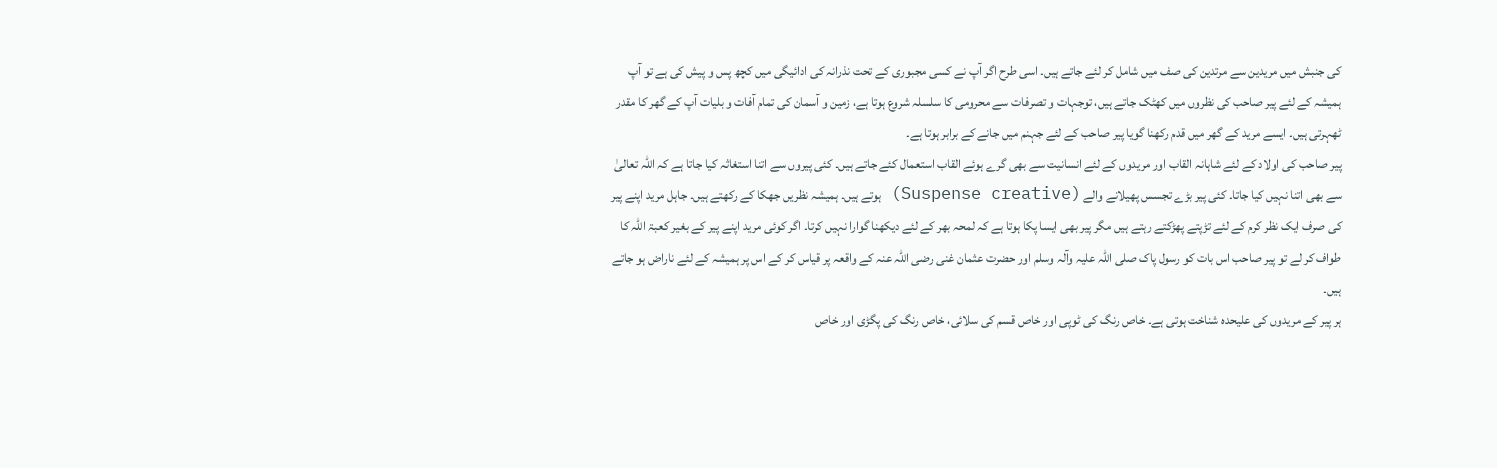کی جنبش میں مریدین سے مرتدین کی صف میں شامل کر لئے جاتے ہیں۔ اسی طرح اگر آپ نے کسی مجبوری کے تحت نذرانہ کی ادائیگی میں کچھ پس و پیش کی ہے تو آپ ہمیشہ کے لئے پیر صاحب کی نظروں میں کھٹک جاتے ہیں، توجہات و تصرفات سے محرومی کا سلسلہ شروع ہوتا ہے، زمین و آسمان کی تمام آفات و بلیات آپ کے گھر کا مقدر ٹھہرتی ہیں۔ ایسے مرید کے گھر میں قدم رکھنا گویا پیر صاحب کے لئے جہنم میں جانے کے برابر ہوتا ہے۔
پیر صاحب کی اولاد کے لئے شاہانہ القاب اور مریدوں کے لئے انسانیت سے بھی گرے ہوئے القاب استعمال کئے جاتے ہیں۔ کئی پیروں سے اتنا استغاثہ کیا جاتا ہے کہ اللہ تعالیٰ سے بھی اتنا نہیں کیا جاتا۔ کئی پیر بڑے تجسس پھیلانے والے (Suspense creative) ہوتے ہیں۔ ہمیشہ نظریں جھکا کے رکھتے ہیں۔ جاہل مرید اپنے پیر کی صرف ایک نظر کرم کے لئے تڑپتے پھڑکتے رہتے ہیں مگر پیر بھی ایسا پکا ہوتا ہے کہ لمحہ بھر کے لئے دیکھنا گوارا نہیں کرتا۔ اگر کوئی مرید اپنے پیر کے بغیر کعبۃ اللہ کا طواف کر لے تو پیر صاحب اس بات کو رسول پاک صلی اللہ علیہ وآلہ وسلم اور حضرت عثمان غنی رضی اللہ عنہ کے واقعہ پر قیاس کر کے اس پر ہمیشہ کے لئے ناراض ہو جاتے ہیں۔
ہر پیر کے مریدوں کی علیحدہ شناخت ہوتی ہے۔ خاص رنگ کی ٹوپی اور خاص قسم کی سلائی، خاص رنگ کی پگڑی اور خاص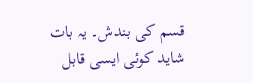قسم کی بندش۔ یہ بات شاید کوئی ایسی قابل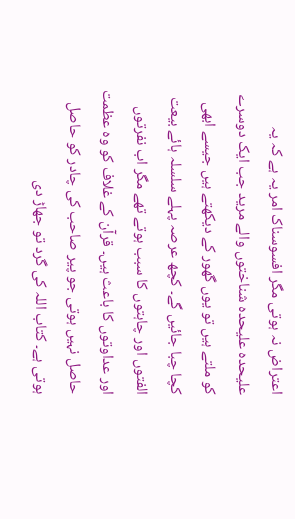اعتراض نہ ہوتی مگر افسوسناک امر یہ ہے کہ یہ علیحدہ علیحدہ شناختوں والے مرید جب ایک دوسرے کو ملتے ہیں تو یوں گھور کے دیکھتے ہیں جیسے ابھی کچا چبا جائیں گے۔ کچھ عرصہ پہلے سلسلہ ہائے بیعت الفتوں اور چاہتوں کا سبب ہوتے تھے مگر اب نفرتوں اور عداوتوں کا باعث ہیں۔ قرآن کے غلاف کو وہ عظمت حاصل نہیں ہوتی جو پیر صاحب کی چادر کو حاصل ہوتی ہے۔ کتاب اللہ کی گرد تو جھاڑ دی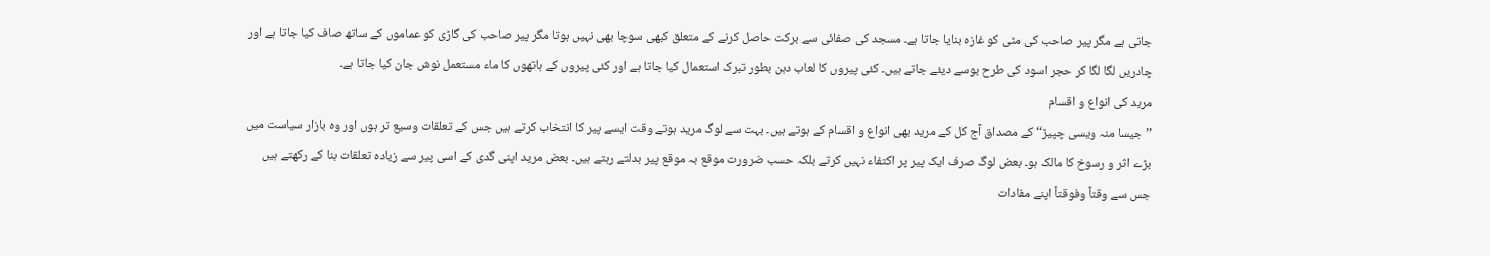جاتی ہے مگر پیر صاحب کی مٹی کو غازہ بنایا جاتا ہے۔ مسجد کی صفائی سے برکت حاصل کرنے کے متعلق کبھی سوچا بھی نہیں ہوتا مگر پیر صاحب کی گاڑی کو عماموں کے ساتھ صاف کیا جاتا ہے اور چادریں لگا لگا کر حجر اسود کی طرح بوسے دیئے جاتے ہیں۔ کئی پیروں کا لعاب دہن بطور تبرک استعمال کیا جاتا ہے اور کئی پیروں کے ہاتھوں کا ماء مستعمل نوش جان کیا جاتا ہے۔
مرید کی انواع و اقسام
’’جیسا منہ ویسی چپیڑ‘‘ کے مصداق آج کل کے مرید بھی انواع و اقسام کے ہوتے ہیں۔ بہت سے لوگ مرید ہوتے وقت ایسے پیر کا انتخاب کرتے ہیں جس کے تعلقات وسیع تر ہوں اور وہ بازار سیاست میں بڑے اثر و رسوخ کا مالک ہو۔ بعض لوگ صرف ایک پیر پر اکتفاء نہیں کرتے بلکہ حسب ضرورت موقع بہ موقع پیر بدلتے رہتے ہیں۔ بعض مرید اپنی گدی کے اسی پیر سے زیادہ تعلقات بنا کے رکھتے ہیں جس سے وقتاً وفوقتاً اپنے مفادات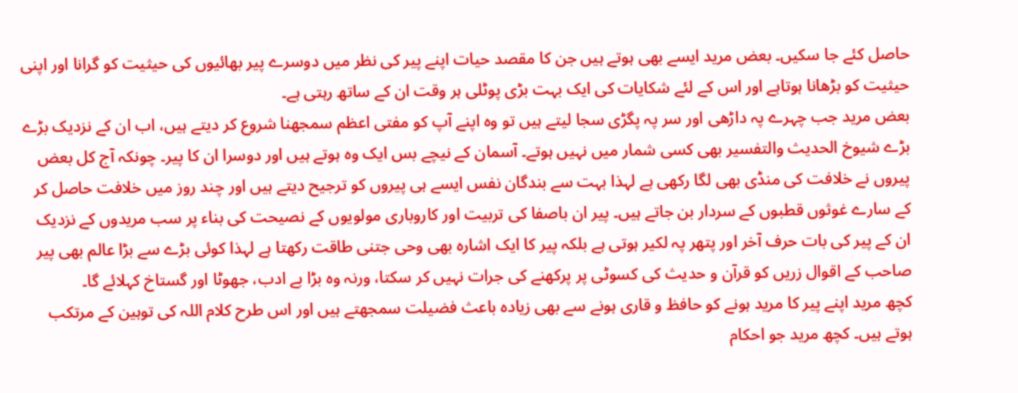حاصل کئے جا سکیں۔ بعض مرید ایسے بھی ہوتے ہیں جن کا مقصد حیات اپنے پیر کی نظر میں دوسرے پیر بھائیوں کی حیثیت کو گرانا اور اپنی حیثیت کو بڑھانا ہوتاہے اور اس کے لئے شکایات کی ایک بہت بڑی پوٹلی ہر وقت ان کے ساتھ رہتی ہے۔
بعض مرید جب چہرے پہ داڑھی اور سر پہ پگڑی سجا لیتے ہیں تو وہ اپنے آپ کو مفتی اعظم سمجھنا شروع کر دیتے ہیں، اب ان کے نزدیک بڑے بڑے شیوخ الحدیث والتفسیر بھی کسی شمار میں نہیں ہوتے۔ آسمان کے نیچے بس ایک وہ ہوتے ہیں اور دوسرا ان کا پیر۔ چونکہ آج کل بعض پیروں نے خلافت کی منڈی بھی لگا رکھی ہے لہذا بہت سے بندگان نفس ایسے ہی پیروں کو ترجیح دیتے ہیں اور چند روز میں خلافت حاصل کر کے سارے غوثوں قطبوں کے سردار بن جاتے ہیں۔ پیر ان باصفا کی تربیت اور کاروباری مولویوں کے نصیحت کی بناء پر سب مریدوں کے نزدیک ان کے پیر کی بات حرف آخر اور پتھر پہ لکیر ہوتی ہے بلکہ پیر کا ایک اشارہ بھی وحی جتنی طاقت رکھتا ہے لہذا کوئی بڑے سے بڑا عالم بھی پیر صاحب کے اقوال زریں کو قرآن و حدیث کی کسوٹی پر پرکھنے کی جرات نہیں کر سکتا، ورنہ وہ بڑا بے ادب، جھوٹا اور گستاخ کہلائے گا۔
کچھ مرید اپنے پیر کا مرید ہونے کو حافظ و قاری ہونے سے بھی زیادہ باعث فضیلت سمجھتے ہیں اور اس طرح کلام اللہ کی توہین کے مرتکب ہوتے ہیں۔ کچھ مرید جو احکام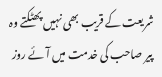شریعت کے قریب بھی نہیں پھٹکتے وہ پیر صاحب کی خدمت میں آئے روز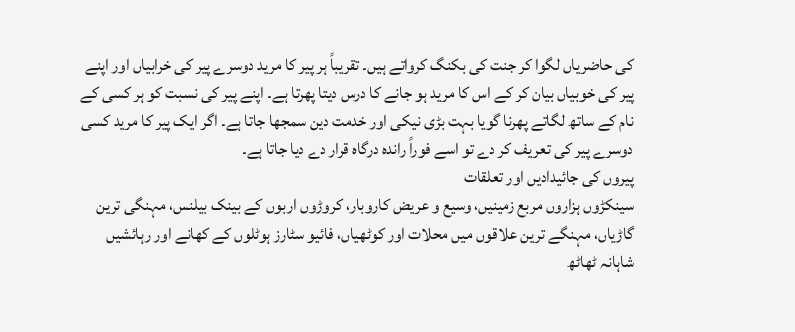کی حاضریاں لگوا کر جنت کی بکنگ کرواتے ہیں۔ تقریباً ہر پیر کا مرید دوسرے پیر کی خرابیاں اور اپنے پیر کی خوبیاں بیان کر کے اس کا مرید ہو جانے کا درس دیتا پھرتا ہے۔ اپنے پیر کی نسبت کو ہر کسی کے نام کے ساتھ لگاتے پھرنا گویا بہت بڑی نیکی اور خدمت دین سمجھا جاتا ہے۔ اگر ایک پیر کا مرید کسی دوسرے پیر کی تعریف کر دے تو اسے فوراً راندہ درگاہ قرار دے دیا جاتا ہے۔
پیروں کی جائیدادیں اور تعلقات
سینکڑوں ہزاروں مربع زمینیں، وسیع و عریض کاروبار، کروڑوں اربوں کے بینک بیلنس، مہنگی ترین گاڑیاں، مہنگے ترین علاقوں میں محلات اور کوٹھیاں، فائیو سٹارز ہوٹلوں کے کھانے اور رہائشیں شاہانہ ٹھاٹھ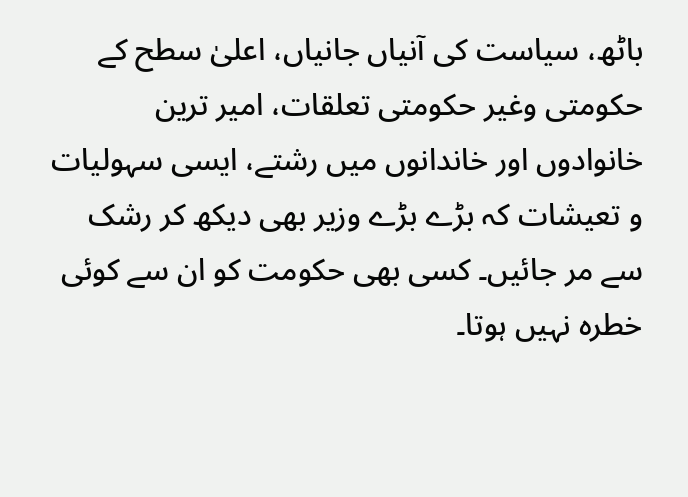باٹھ، سیاست کی آنیاں جانیاں، اعلیٰ سطح کے حکومتی وغیر حکومتی تعلقات، امیر ترین خانوادوں اور خاندانوں میں رشتے، ایسی سہولیات و تعیشات کہ بڑے بڑے وزیر بھی دیکھ کر رشک سے مر جائیں۔ کسی بھی حکومت کو ان سے کوئی خطرہ نہیں ہوتا۔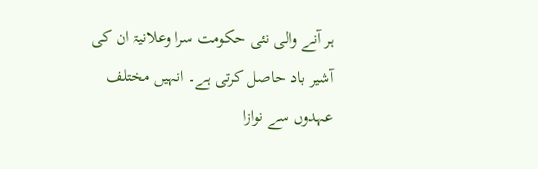ہر آنے والی نئی حکومت سرا وعلانیۃ ان کی آشیر باد حاصل کرتی ہے۔ انہیں مختلف عہدوں سے نوازا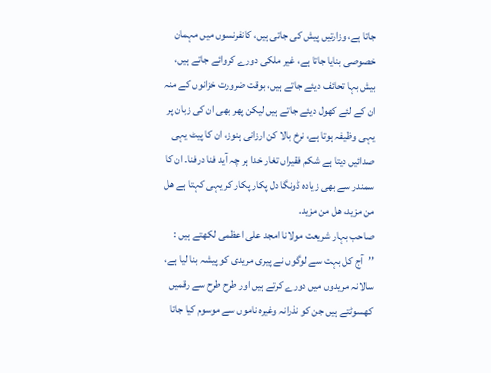جاتا ہے، وزارتیں پیش کی جاتی ہیں، کانفرنسوں میں مہمان خصوصی بنایا جاتا ہے، غیر ملکی دورے کروائے جاتے ہیں، بیش بہا تحائف دیئے جاتے ہیں، بوقت ضرورت خزانوں کے منہ ان کے لئے کھول دیئے جاتے ہیں لیکن پھر بھی ان کی زبان پر یہی وظیفہ ہوتا ہے، نرخ بالا کن ارزانی ہنوز، ان کا پیٹ یہی صدائیں دیتا ہے شکم فقیراں تغار خدا ہر چہ آید فنا درفنا۔ ان کا سمندر سے بھی زیادہ ڈونگا دل پکار پکار کر یہی کہتا ہے هل من مزيد، هل من مزيد.
صاحب بہار شریعت مولانا امجد علی اعظمی لکھتے ہیں : ’’آج کل بہت سے لوگوں نے پیری مریدی کو پیشہ بنا لیا ہے، سالانہ مریدوں میں دورے کرتے ہیں اور طرح طرح سے رقمیں کھسوٹتے ہیں جن کو نذرانہ وغیرہ ناموں سے موسوم کیا جاتا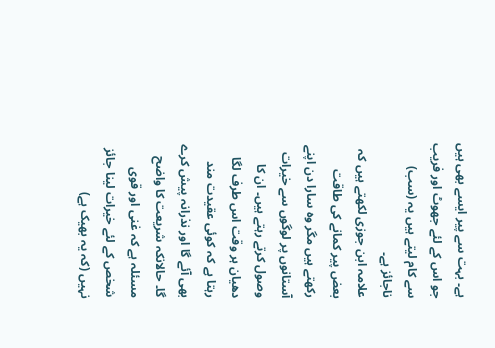ہے۔ بہت سے پیر ایسے بھی ہیں جو اس کے لئے جھوٹ اور فریب سے کام لیتے ہیں یہ (سب) ناجائز ہے۔
علامہ ابن جوزی لکھتے ہیں کہ بعض پیر کمانے کی طاقت رکھتے ہیں مگر وہ سارا دن اپنے آستانوں پر لوگوں سے خیرات وصول کرتے رہتے ہیں۔ ان کا دھیان ہر وقت اس طرف لگا رہتا ہے کہ کوئی عقیدت مند بھی آئے گا اور نذرانہ پیش کرے گا۔ حالانکہ شریعت کا واضح مسئلہ ہے کہ غنی اور قوی شخص کے لئے خیرات لینا جائز نہیں (کہ یہ بھیک ہے)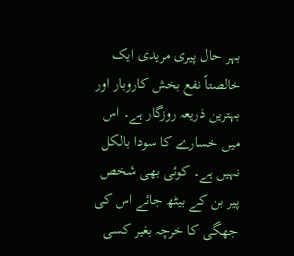بہر حال پیری مریدی ایک خالصتاً نفع بخش کاروبار اور بہترین ذریعہ روزگار ہے۔ اس میں خسارے کا سودا بالکل نہیں ہے۔ کوئی بھی شخص پیر بن کے بیٹھ جائے اس کی جھگی کا خرچہ بغیر کسی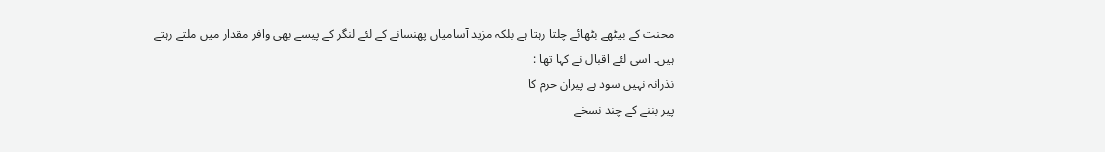محنت کے بیٹھے بٹھائے چلتا رہتا ہے بلکہ مزید آسامیاں پھنسانے کے لئے لنگر کے پیسے بھی وافر مقدار میں ملتے رہتے ہیں۔ اسی لئے اقبال نے کہا تھا :
نذرانہ نہیں سود ہے پیران حرم کا
پیر بننے کے چند نسخے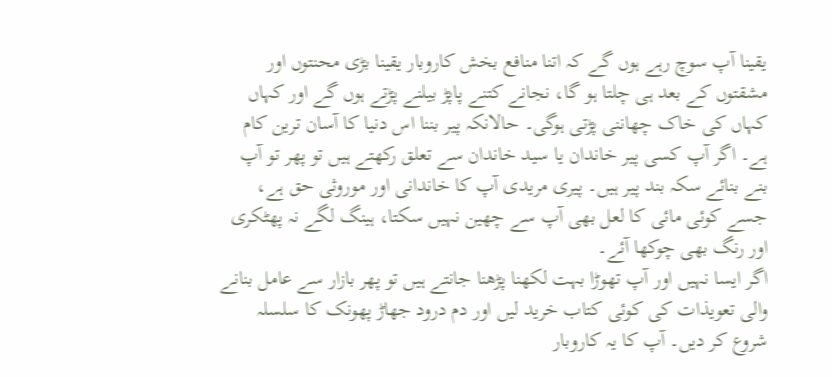یقینا آپ سوچ رہے ہوں گے کہ اتنا منافع بخش کاروبار یقینا بڑی محنتوں اور مشقتوں کے بعد ہی چلتا ہو گا، نجانے کتنے پاپڑ بیلنے پڑتے ہوں گے اور کہاں کہاں کی خاک چھاننی پڑتی ہوگی۔ حالانکہ پیر بننا اس دنیا کا آسان ترین کام ہے۔ اگر آپ کسی پیر خاندان یا سید خاندان سے تعلق رکھتے ہیں تو پھر تو آپ بنے بنائے سکہ بند پیر ہیں۔ پیری مریدی آپ کا خاندانی اور موروثی حق ہے، جسے کوئی مائی کا لعل بھی آپ سے چھین نہیں سکتا، ہینگ لگے نہ پھٹکری اور رنگ بھی چوکھا آئے۔
اگر ایسا نہیں اور آپ تھوڑا بہت لکھنا پڑھنا جانتے ہیں تو پھر بازار سے عامل بنانے والی تعویذات کی کوئی کتاب خرید لیں اور دم درود جھاڑ پھونک کا سلسلہ شروع کر دیں۔ آپ کا یہ کاروبار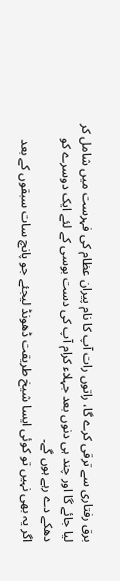برق رفتاری سے ترقی کرے گا، راتوں رات آپ کا نام پیران عظام کی فہرست میں شامل کر لیا جائے گا اور چند ہی دنوں بعد جہلاء کرام آپ کی دست بوسی کے لئے ایک دوسرے کو دھکے دے رہے ہوں گے۔
اگر یہ بھی نہیں تو کوئی ایسا شیخ طریقت ڈھونڈ لیجئے جو پانچ سات سبقوں کے بعد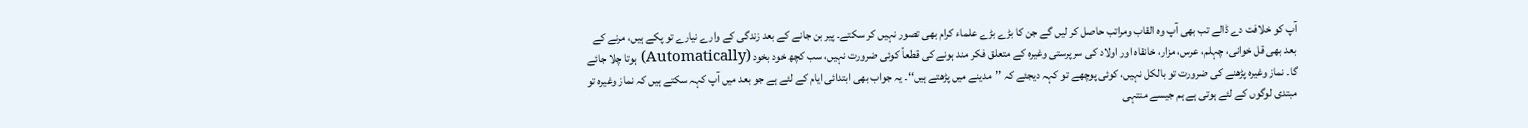آپ کو خلافت دے ڈالے تب بھی آپ وہ القاب ومراتب حاصل کر لیں گے جن کا بڑے بڑے علماء کرام بھی تصور نہیں کر سکتے۔ پیر بن جانے کے بعد زندگی کے وارے نیارے تو پکے ہیں، مرنے کے بعد بھی قل خوانی، چہلم، عرس، مزار، خانقاہ اور اولاد کی سرپرستی وغیرہ کے متعلق فکر مند ہونے کی قطعاً کوئی ضرورت نہیں، سب کچھ خود بخود (Automatically) ہوتا چلا جائے گا۔ نماز وغیرہ پڑھنے کی ضرورت تو بالکل نہیں، کوئی پوچھے تو کہہ دیجئے کہ ’’مدینے میں پڑھتے ہیں‘‘۔ یہ جواب بھی ابتدائی ایام کے لئے ہے جو بعد میں آپ کہہ سکتے ہیں کہ نماز وغیرہ تو مبتدی لوگوں کے لئے ہوتی ہے ہم جیسے منتہی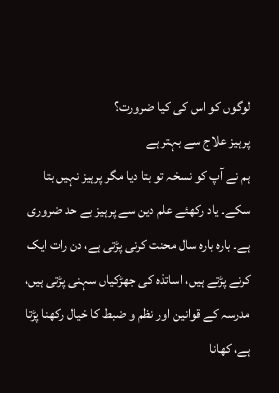لوگوں کو اس کی کیا ضرورت؟
پرہیز علاج سے بہتر ہے
ہم نے آپ کو نسخہ تو بتا دیا مگر پرہیز نہیں بتا سکے۔ یاد رکھئے علم دین سے پرہیز بے حد ضروری ہے۔ بارہ بارہ سال محنت کرنی پڑتی ہے، دن رات ایک کرنے پڑتے ہیں، اساتذہ کی جھڑکیاں سہنی پڑتی ہیں، مدرسہ کے قوانین اور نظم و ضبط کا خیال رکھنا پڑتا ہے، کھانا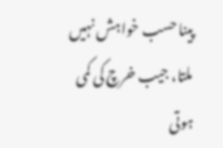پینا حسب خواہش نہیں ملتا، جیب خرچ کی کمی ہوتی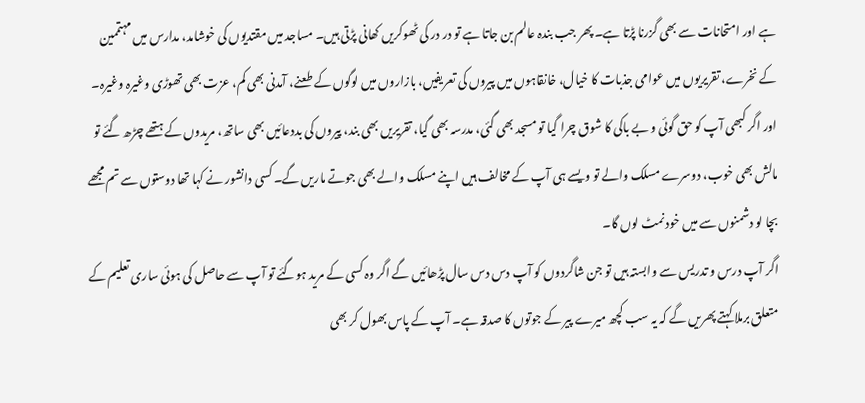ہے اور امتحانات سے بھی گزرنا پڑتا ہے۔ پھر جب بندہ عالم بن جاتا ہے تو در در کی ٹھوکریں کھانی پڑتی ہیں۔ مساجد میں مقتدیوں کی خوشامد، مدارس میں مہتممین کے نخرے، تقریریوں میں عوامی جذبات کا خیال، خانقاہوں میں پیروں کی تعریفیں، بازاروں میں لوگوں کے طعنے، آمدنی بھی کم، عزت بھی تھوڑی وغیرہ وغیرہ۔ اور اگر کبھی آپ کو حق گوئی و بے باکی کا شوق چرا گیا تو مسجد بھی گئی، مدرسہ بھی گیا، تقریریں بھی بند، پیروں کی بددعائیں بھی ساتھ، مریدوں کے ہتھے چڑھ گئے تو مالش بھی خوب، دوسرے مسلک والے تو ویسے ہی آپ کے مخالف ہیں اپنے مسلک والے بھی جوتے ماریں گے۔ کسی دانشور نے کہا تھا دوستوں سے تم مجھے بچا لو دشمنوں سے میں خود نمٹ لوں گا۔
اگر آپ درس و تدریس سے وابستہ ہیں تو جن شاگردوں کو آپ دس دس سال پڑھائیں گے اگر وہ کسی کے مرید ہوگئے تو آپ سے حاصل کی ہوئی ساری تعلیم کے متعلق برملا کہتے پھریں گے کہ یہ سب کچھ میرے پیر کے جوتوں کا صدقہ ہے۔ آپ کے پاس بھول کر بھی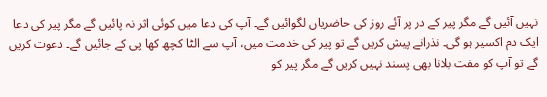نہیں آئیں گے مگر پیر کے در پر آئے روز کی حاضریاں لگوائیں گے۔ آپ کی دعا میں کوئی اثر نہ پائیں گے مگر پیر کی دعا ایک دم اکسیر ہو گی۔ نذرانے پیش کریں گے تو پیر کی خدمت میں، آپ سے الٹا کچھ کھا پی کے جائیں گے۔ دعوت کریں گے تو آپ کو مفت بلانا بھی پسند نہیں کریں گے مگر پیر کو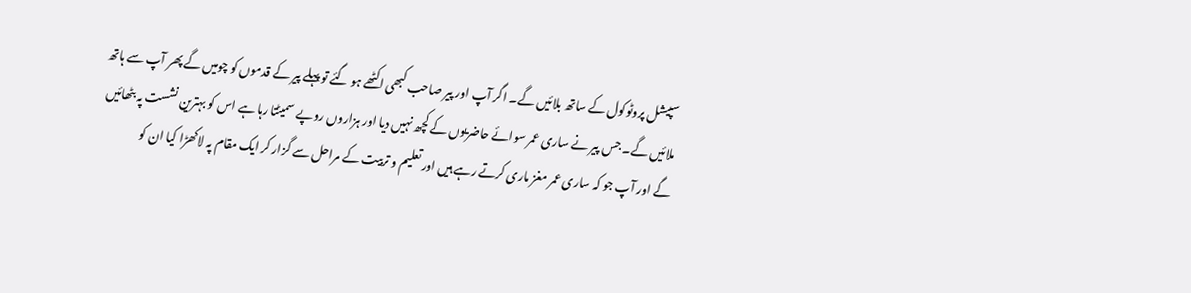سپیشل پروٹوکول کے ساتھ بلائیں گے۔ اگر آپ اور پیر صاحب کبھی اکٹھے ہو گئے تو پہلے پیر کے قدموں کو چومیں گے پھر آپ سے ہاتھ ملائیں گے۔ جس پیر نے ساری عمر سوائے حاضریوں کے کچھ نہیں دیا اور ہزاروں روپے سمیٹتا رہا ہے اس کو بہترین نشست پہ بٹھائیں گے اور آپ جو کہ ساری عمر مغز ماری کرتے رہے ہیں اور تعلیم و تربیت کے مراحل سے گزار کر ایک مقام پہ لاکھڑا کیا ان کو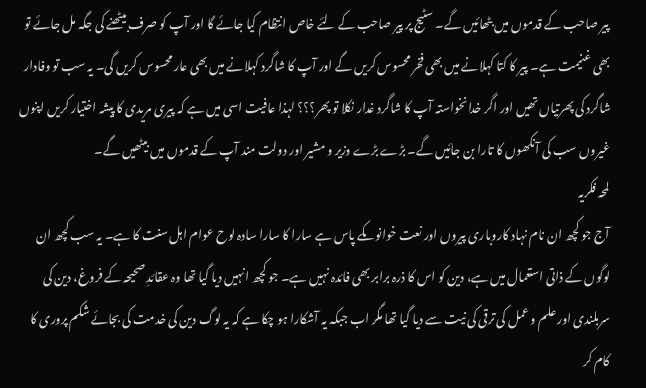پیر صاحب کے قدموں میں بٹھائیں گے۔ سٹیج پر پیر صاحب کے لئے خاص انتظام کیا جائے گا اور آپ کو صرف بیٹھنے کی جگہ مل جائے تو بھی غنیمت ہے۔ پیر کا کتا کہلانے میں بھی فخر محسوس کریں گے اور آپ کا شاگرد کہلانے میں بھی عار محسوس کریں گی۔ یہ سب تو وفادار شاگرد کی پھرتیاں تھیں اور اگر خدانخواستہ آپ کا شاگرد غدار نکلا تو پھر؟؟؟ لہذا عافیت اسی میں ہے کہ پیری مریدی کا پیشہ اختیار کریں اپنوں غیروں سب کی آنکھوں کا تارا بن جائیں گے۔ بڑے بڑے وزیر و مشیر اور دولت مند آپ کے قدموں میں بیٹھیں گے۔
لمحہ فکریہ
آج جو کچھ ان نام نہاد کاروباری پیروں اور نعت خوانوںکے پاس ہے سارا کا سارا سادہ لوح عوام اہل سنت کا ہے۔ یہ سب کچھ ان لوگوں کے ذاتی استعمال میں ہے، دین کو اس کا ذرہ برابر بھی فائدہ نہیں ہے۔ جو کچھ انہیں دیا گیا تھا وہ عقائدِ صحیحہ کے فروغ، دین کی سربلندی اور علم و عمل کی ترقی کی نیت سے دیا گیا تھا مگر اب جبکہ یہ آشکارا ہو چکا ہے کہ یہ لوگ دین کی خدمت کی بجائے شکم پروری کا کام کر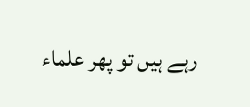رہے ہیں تو پھر علماء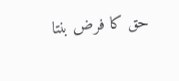حق کا فرض بنتا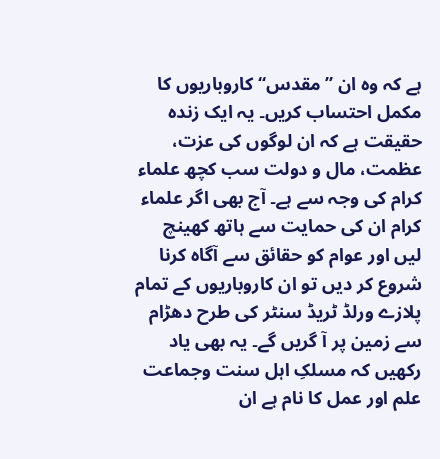ہے کہ وہ ان ’’مقدس‘‘ کاروباریوں کا مکمل احتساب کریں۔ یہ ایک زندہ حقیقت ہے کہ ان لوگوں کی عزت، عظمت، مال و دولت سب کچھ علماء کرام کی وجہ سے ہے۔ آج بھی اگر علماء کرام ان کی حمایت سے ہاتھ کھینچ لیں اور عوام کو حقائق سے آگاہ کرنا شروع کر دیں تو ان کاروباریوں کے تمام پلازے ورلڈ ٹریڈ سنٹر کی طرح دھڑام سے زمین پر آ گریں گے۔ یہ بھی یاد رکھیں کہ مسلکِ اہل سنت وجماعت علم اور عمل کا نام ہے ان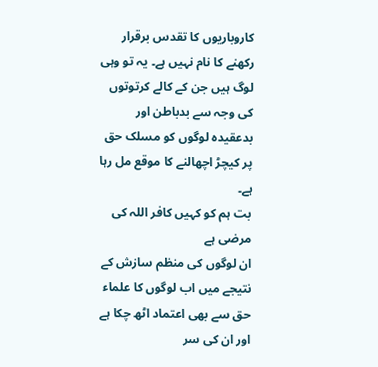کاروباریوں کا تقدس برقرار رکھنے کا نام نہیں ہے۔ یہ تو وہی لوگ ہیں جن کے کالے کرتوتوں کی وجہ سے بدباطن اور بدعقیدہ لوگوں کو مسلک حق پر کیچڑ اچھالنے کا موقع مل رہا ہے۔
بت ہم کو کہیں کافر اللہ کی مرضی ہے
ان لوگوں کی منظم سازش کے نتیجے میں اب لوگوں کا علماء حق سے بھی اعتماد اٹھ چکا ہے اور ان کی سر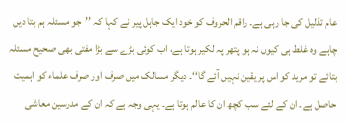عام تذلیل کی جا رہی ہے۔ راقم الحروف کو خود ایک جاہل پیر نے کہا کہ ’’جو مسئلہ ہم بتا دیں چاہے وہ غلط ہی کیوں نہ ہو پتھر پہ لکیر ہوتا ہے، اب کوئی بڑے سے بڑا مفتی بھی صحیح مسئلہ بتائے تو مرید کو اس پر یقین نہیں آئے گا‘‘۔ دیگر مسالک میں صرف اور صرف علماء کو اہمیت حاصل ہے۔ ان کے لئے سب کچھ ان کا عالم ہوتا ہے۔ یہی وجہ ہے کہ ان کے مدرسین معاشی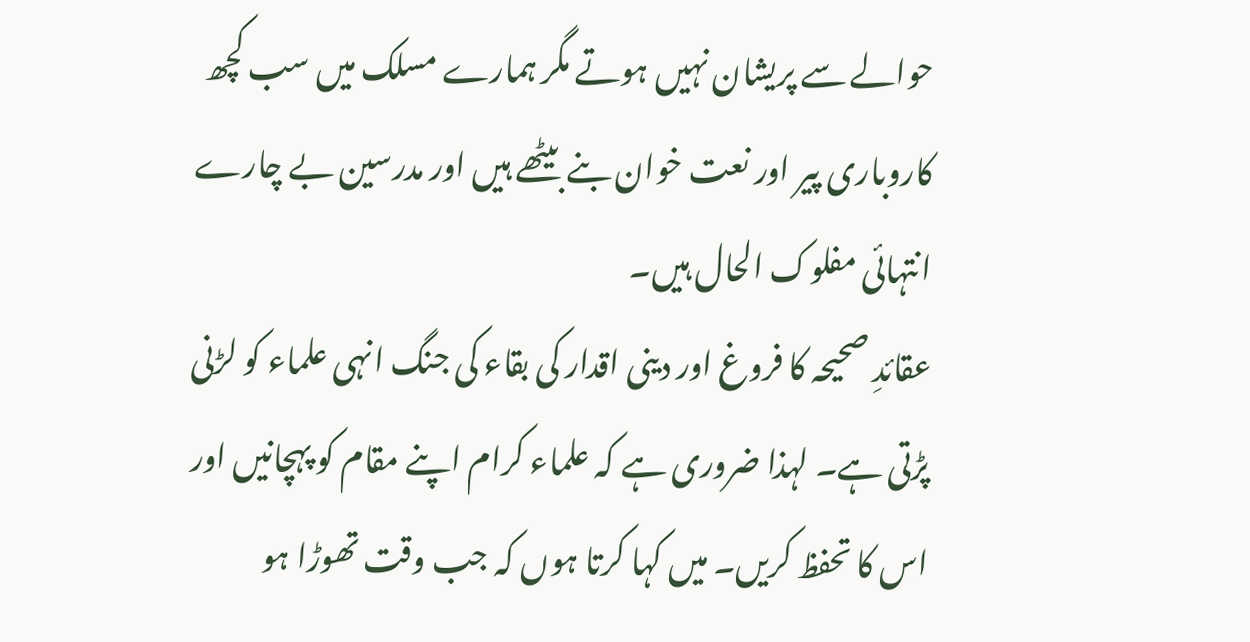حوالے سے پریشان نہیں ہوتے مگر ہمارے مسلک میں سب کچھ کاروباری پیر اور نعت خوان بنے بیٹھے ہیں اور مدرسین بے چارے انتہائی مفلوک الحال ہیں۔
عقائدِ صحیحہ کا فروغ اور دینی اقدار کی بقاء کی جنگ انہی علماء کو لڑنی پڑتی ہے۔ لہذا ضروری ہے کہ علماء کرام اپنے مقام کو پہچانیں اور اس کا تحفظ کریں۔ میں کہا کرتا ہوں کہ جب وقت تھوڑا ہو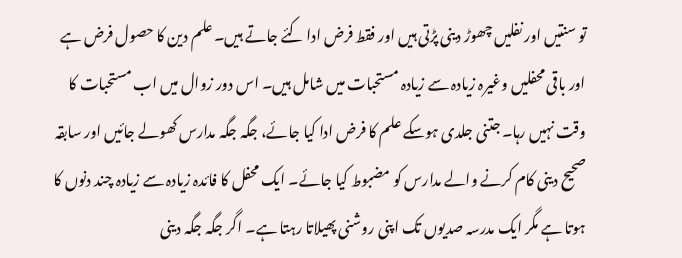تو سنتیں اور نفلیں چھوڑ دینی پڑتی ہیں اور فقط فرض ادا کئے جاتے ہیں۔ علم دین کا حصول فرض ہے اور باقی محفلیں وغیرہ زیادہ سے زیادہ مستحبات میں شامل ہیں۔ اس دور زوال میں اب مستحبات کا وقت نہیں رہا۔ جتنی جلدی ہوسکے علم کا فرض ادا کیا جائے، جگہ جگہ مدارس کھولے جائیں اور سابقہ صحیح دینی کام کرنے والے مدارس کو مضبوط کیا جائے۔ ایک محفل کا فائدہ زیادہ سے زیادہ چند دنوں کا ہوتا ہے مگر ایک مدرسہ صدیوں تک اپنی روشنی پھیلاتا رہتا ہے۔ اگر جگہ جگہ دینی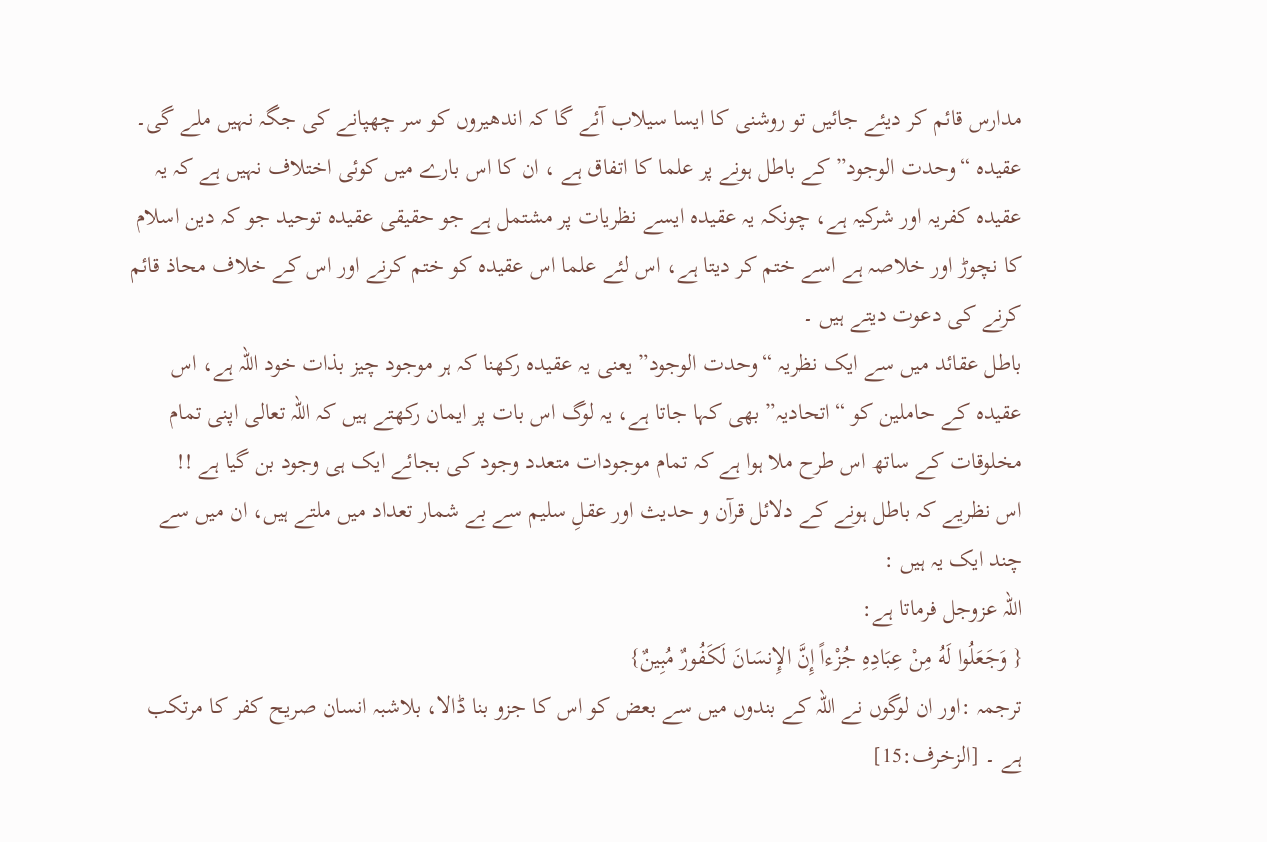مدارس قائم کر دیئے جائیں تو روشنی کا ایسا سیلاب آئے گا کہ اندھیروں کو سر چھپانے کی جگہ نہیں ملے گی۔
عقیدہ “وحدت الوجود” کے باطل ہونے پر علما کا اتفاق ہے ، ان کا اس بارے میں کوئی اختلاف نہیں ہے کہ یہ عقیدہ کفریہ اور شرکیہ ہے، چونکہ یہ عقیدہ ایسے نظریات پر مشتمل ہے جو حقیقی عقیدہ توحید جو کہ دین اسلام کا نچوڑ اور خلاصہ ہے اسے ختم کر دیتا ہے، اس لئے علما اس عقیدہ کو ختم کرنے اور اس کے خلاف محاذ قائم کرنے کی دعوت دیتے ہیں ۔
باطل عقائد میں سے ایک نظریہ “وحدت الوجود” یعنی یہ عقیدہ رکھنا کہ ہر موجود چیز بذات خود اللہ ہے، اس عقیدہ کے حاملین کو “اتحادیہ” بھی کہا جاتا ہے، یہ لوگ اس بات پر ایمان رکھتے ہیں کہ اللہ تعالی اپنی تمام مخلوقات کے ساتھ اس طرح ملا ہوا ہے کہ تمام موجودات متعدد وجود کی بجائے ایک ہی وجود بن گیا ہے !!
اس نظریے کہ باطل ہونے کے دلائل قرآن و حدیث اور عقلِ سلیم سے بے شمار تعداد میں ملتے ہیں، ان میں سے چند ایک یہ ہیں :
اللہ عزوجل فرماتا ہے:
{ وَجَعَلُوا لَهُ مِنْ عِبَادِهِ جُزْءاً إِنَّ الإِنسَانَ لَكَفُورٌ مُبِينٌ}
ترجمہ :اور ان لوگوں نے اللہ کے بندوں میں سے بعض کو اس کا جزو بنا ڈالا، بلاشبہ انسان صریح کفر کا مرتکب ہے ۔ [الزخرف:15]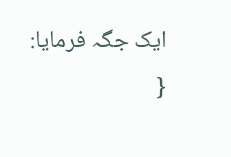ایک جگہ فرمایا:
{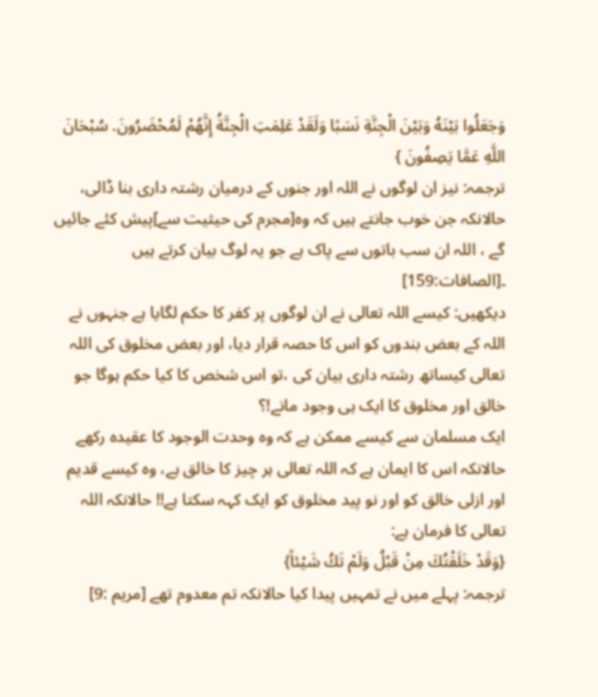وَجَعَلُوا بَيْنَهُ وَبَيْنَ الْجِنَّةِ نَسَبًا وَلَقَدْ عَلِمَتِ الْجِنَّةُ إِنَّهُمْ لَمُحْضَرُونَ. سُبْحَانَ اللَّهِ عَمَّا يَصِفُونَ }
ترجمہ: نیز ان لوگوں نے اللہ اور جنوں کے درمیان رشتہ داری بنا ڈالی، حالانکہ جن خوب جانتے ہیں کہ وہ[مجرم کی حیثیت سے]پیش کئے جائیں گے ، اللہ ان سب باتوں سے پاک ہے جو یہ لوگ بیان کرتے ہیں ۔[الصافات:159]
دیکھیں: کیسے اللہ تعالی نے ان لوگوں پر کفر کا حکم لگایا ہے جنہوں نے اللہ کے بعض بندوں کو اس کا حصہ قرار دیا، اور بعض مخلوق کی اللہ تعالی کیساتھ رشتہ داری بیان کی ،تو اس شخص کا کیا حکم ہوگا جو خالق اور مخلوق کا ایک ہی وجود مانے!؟
ایک مسلمان سے کیسے ممکن ہے کہ وہ وحدت الوجود کا عقیدہ رکھے حالانکہ اس کا ایمان ہے کہ اللہ تعالی ہر چیز کا خالق ہے، وہ کیسے قدیم اور ازلی خالق کو اور نو پید مخلوق کو ایک کہہ سکتا ہے!! حالانکہ اللہ تعالی کا فرمان ہے:
{وَقَدْ خَلَقْتُكَ مِنْ قَبْلُ وَلَمْ تَكُ شَيْئاً}
ترجمہ: پہلے میں نے تمہیں پیدا کیا حالانکہ تم معدوم تھے [مریم :9]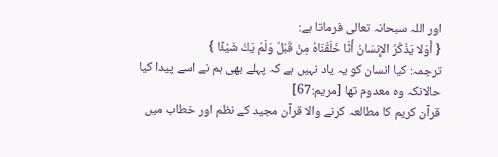اور اللہ سبحانہ تعالی فرماتا ہے:
{ أَوَلا يَذْكُرُ الإِنسَانُ أَنَّا خَلَقْنَاهُ مِنْ قَبْلُ وَلَمْ يَكُ شَيْئًا }
ترجمہ: کیا انسان کو یہ یاد نہیں ہے کہ پہلے بھی ہم نے اسے پیدا کیا حالانکہ وہ معدوم تھا [مریم:67]
قرآن کریم کا مطالعہ کرنے والا قرآن مجید کے نظم اور خطاب میں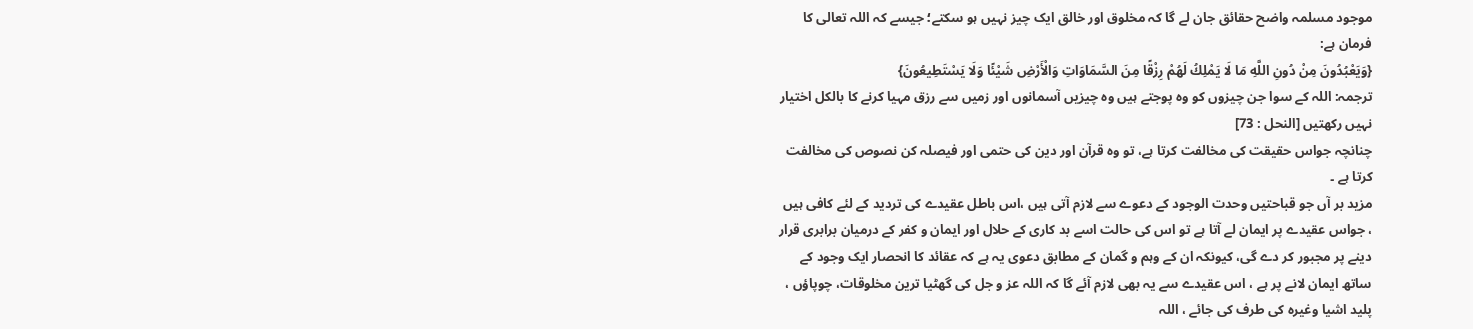موجود مسلمہ واضح حقائق جان لے گا کہ مخلوق اور خالق ایک چیز نہیں ہو سکتے؛ جیسے کہ اللہ تعالی کا فرمان ہے:
{وَيَعْبُدُونَ مِنْ دُونِ اللَّهِ مَا لَا يَمْلِكُ لَهُمْ رِزْقًا مِنَ السَّمَاوَاتِ وَالْأَرْضِ شَيْئًا وَلَا يَسْتَطِيعُونَ}
ترجمہ: اللہ کے سوا جن چیزوں کو وہ پوجتے ہیں وہ چیزیں آسمانوں اور زمیں سے رزق مہیا کرنے کا بالکل اختیار نہیں رکھتیں [النحل : 73]
چنانچہ جواس حقیقت کی مخالفت کرتا ہے، تو وہ قرآن اور دین کی حتمی اور فیصلہ کن نصوص کی مخالفت کرتا ہے ۔
مزید بر آں جو قباحتیں وحدت الوجود کے دعوے سے لازم آتی ہیں ،اس باطل عقیدے کی تردید کے لئے کافی ہیں ، جواس عقیدے پر ایمان لے آتا ہے تو اس کی حالت اسے بد کاری کے حلال اور ایمان و کفر کے درمیان برابری قرار دینے پر مجبور کر دے گی، کیونکہ ان کے وہم و گمان کے مطابق دعوی یہ ہے کہ عقائد کا انحصار ایک وجود کے ساتھ ایمان لانے پر ہے ، اس عقیدے سے یہ بھی لازم آئے گا کہ اللہ عز و جل کی گھٹیا ترین مخلوقات، چوپاؤں ، پلید اشیا وغیرہ کی طرف کی جائے ، اللہ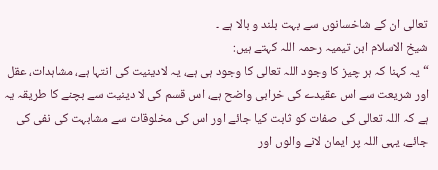تعالی ان کے شاخسانوں سے بہت بلند و بالا ہے ۔
شیخ الاسلام ابن تیمیہ رحمہ اللہ کہتے ہیں:
“یہ کہنا کہ ہر چیز کا وجود اللہ تعالی کا وجود ہی ہے، یہ لادینیت کی انتہا ہے، مشاہدات، عقل اور شریعت سے اس عقیدے کی خرابی واضح ہے، اس قسم کی لا دینیت سے بچنے کا طریقہ یہ ہے کہ اللہ تعالی کی صفات کو ثابت کیا جائے اور اس کی مخلوقات سے مشابہت کی نفی کی جائے، یہی اللہ پر ایمان لانے والوں اور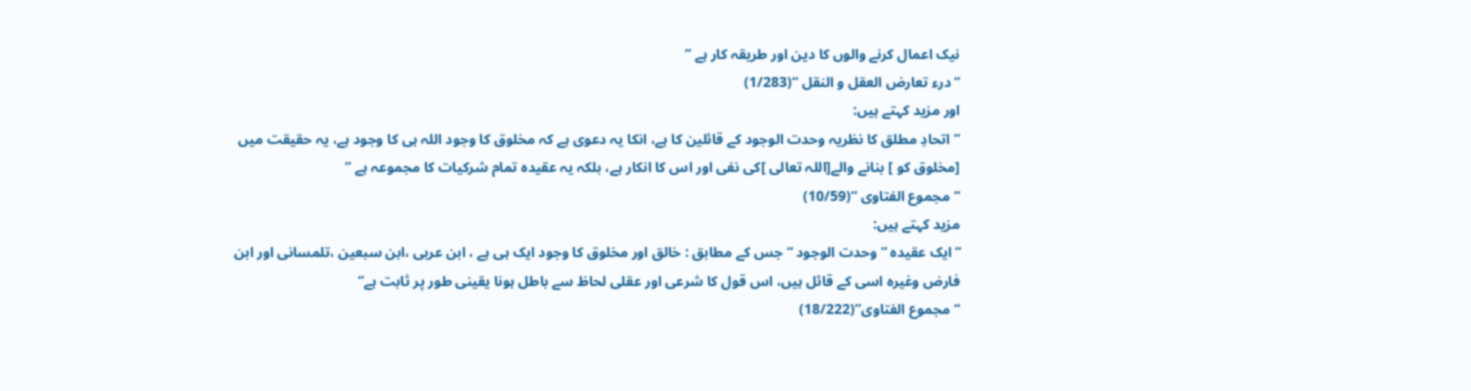نیک اعمال کرنے والوں کا دین اور طریقہ کار ہے ”
“درء تعارض العقل و النقل “(1/283)
اور مزید کہتے ہیں:
” اتحادِ مطلق کا نظریہ وحدت الوجود کے قائلین کا ہے، انکا یہ دعوی ہے کہ مخلوق کا وجود اللہ ہی کا وجود ہے، یہ حقیقت میں [مخلوق کو ] بنانے والے[اللہ تعالی ]کی نفی اور اس کا انکار ہے، بلکہ یہ عقیدہ تمام شرکیات کا مجموعہ ہے ”
“مجموع الفتاوی “(10/59)
مزید کہتے ہیں:
“ایک عقیدہ “وحدت الوجود “جس کے مطابق : خالق اور مخلوق کا وجود ایک ہی ہے ، ابن عربی ،ابن سبعین ،تلمسانی اور ابن فارض وغیرہ اسی کے قائل ہیں، اس قول کا شرعی اور عقلی لحاظ سے باطل ہونا یقینی طور پر ثابت ہے”
“مجموع الفتاوی”(18/222)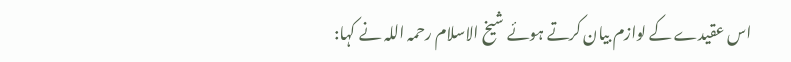اس عقیدے کے لوازم بیان کرتے ہوئے شیخ الاسلام رحمہ اللہ نے کہا: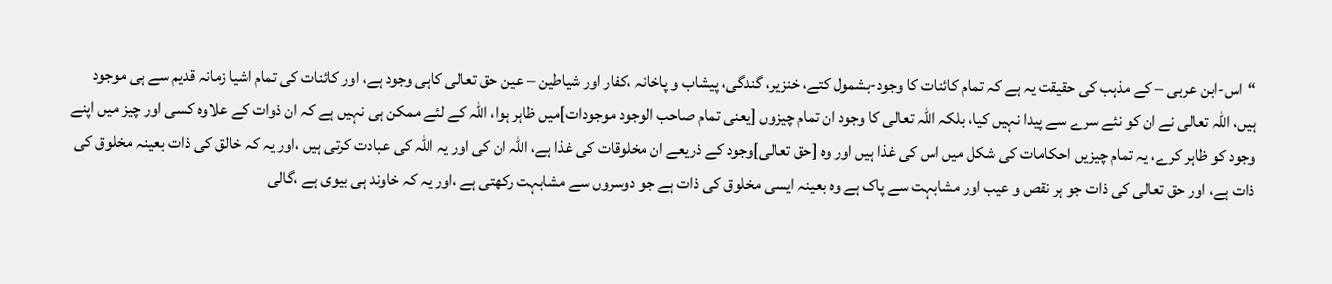“اس-ابن عربی – کے مذہب کی حقیقت یہ ہے کہ تمام کائنات کا وجود-بشمول کتے، خنزیر، گندگی، پیشاب و پاخانہ ،کفار اور شیاطین – عین حق تعالی کاہی وجود ہے، اور کائنات کی تمام اشیا زمانہ قدیم سے ہی موجود ہیں، اللہ تعالی نے ان کو نئے سرے سے پیدا نہیں کیا، بلکہ اللہ تعالی کا وجود ان تمام چیزوں [یعنی تمام صاحب الوجود موجودات]میں ظاہر ہوا، اللہ کے لئے ممکن ہی نہیں ہے کہ ان ذوات کے علاوہ کسی اور چیز میں اپنے وجود کو ظاہر کرے، یہ تمام چیزیں احکامات کی شکل میں اس کی غذا ہیں اور وہ [حق تعالی]وجود کے ذریعے ان مخلوقات کی غذا ہے، اللہ ان کی اور یہ اللہ کی عبادت کرتی ہیں ،اور یہ کہ خالق کی ذات بعینہ مخلوق کی ذات ہے، اور حق تعالی کی ذات جو ہر نقص و عیب اور مشابہت سے پاک ہے وہ بعینہ ایسی مخلوق کی ذات ہے جو دوسروں سے مشابہت رکھتی ہے ،اور یہ کہ خاوند ہی بیوی ہے ،گالی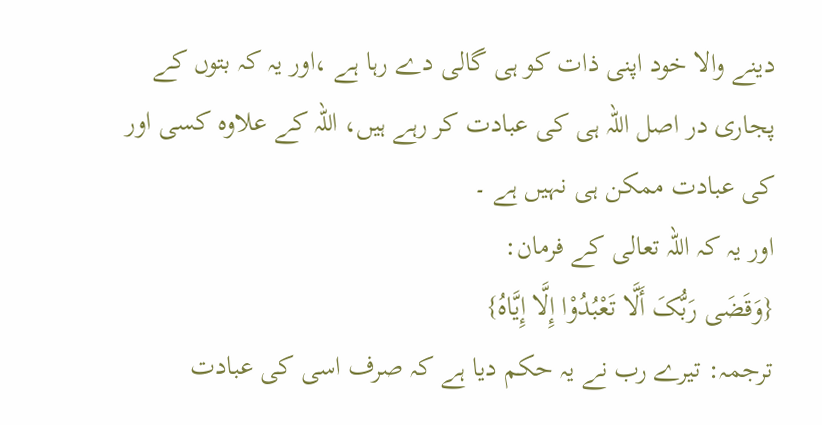دینے والا خود اپنی ذات کو ہی گالی دے رہا ہے ،اور یہ کہ بتوں کے پجاری در اصل اللہ ہی کی عبادت کر رہے ہیں، اللہ کے علاوہ کسی اور کی عبادت ممکن ہی نہیں ہے ۔
اور یہ کہ اللہ تعالی کے فرمان:
{وَقَضَی رَبُّکَ أَلَّا تَعْبُدُوْا إِلَّا إِيَّاهُ}
ترجمہ: تیرے رب نے یہ حکم دیا ہے کہ صرف اسی کی عبادت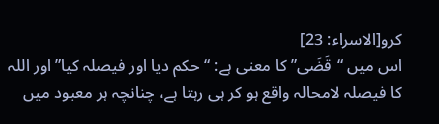کرو[الاسراء: 23]
اس میں “قَضَی” کا معنی ہے: “حکم دیا اور فیصلہ کیا” اور اللہ کا فیصلہ لامحالہ واقع ہو کر ہی رہتا ہے، چنانچہ ہر معبود میں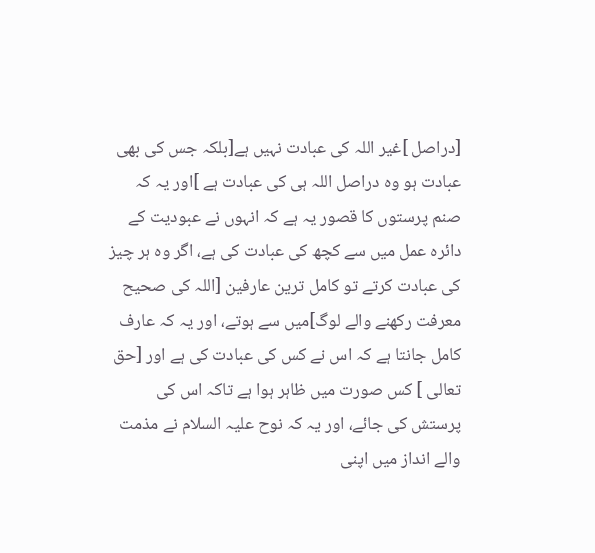[دراصل ]غیر اللہ کی عبادت نہیں ہے[بلکہ جس کی بھی عبادت ہو وہ دراصل اللہ ہی کی عبادت ہے ]اور یہ کہ صنم پرستوں کا قصور یہ ہے کہ انہوں نے عبودیت کے دائرہ عمل میں سے کچھ کی عبادت کی ہے، اگر وہ ہر چیز کی عبادت کرتے تو کامل ترین عارفین [اللہ کی صحیح معرفت رکھنے والے لوگ]میں سے ہوتے، اور یہ کہ عارف کامل جانتا ہے کہ اس نے کس کی عبادت کی ہے اور [حق تعالی ] کس صورت میں ظاہر ہوا ہے تاکہ اس کی پرستش کی جائے، اور یہ کہ نوح علیہ السلام نے مذمت والے انداز میں اپنی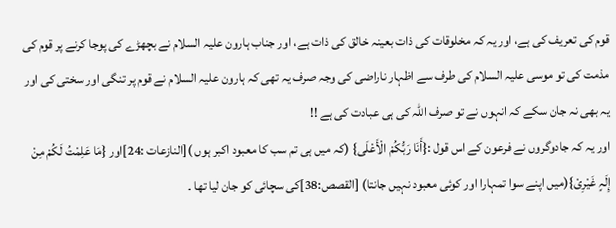قوم کی تعریف کی ہے، اور یہ کہ مخلوقات کی ذات بعینہ خالق کی ذات ہے، اور جناب ہارون علیہ السلام نے بچھڑے کی پوجا کرنے پر قوم کی مذمت کی تو موسی علیہ السلام کی طرف سے اظہار ناراضی کی وجہ صرف یہ تھی کہ ہارون علیہ السلام نے قوم پر تنگی اور سختی کی اور یہ بھی نہ جان سکے کہ انہوں نے تو صرف اللہ کی ہی عبادت کی ہے !!
اور یہ کہ جادوگروں نے فرعون کے اس قول :{أَنَا رَبُّکُمْ الْأَعْلَی} (کہ میں ہی تم سب کا معبود اکبر ہوں )[النازعات :24]اور {مَا عَلِمْتُ لَکُمْ مِنْ إِلَہٍ غَیْرِیْ}(میں اپنے سوا تمہارا اور کوئی معبود نہیں جانتا) [القصص:38]کی سچائی کو جان لیا تھا ۔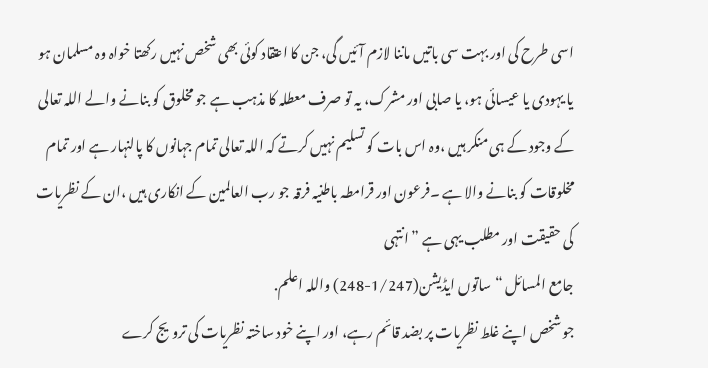اسی طرح کی اور بہت سی باتیں ماننا لازم آئیں گی، جن کا اعتقاد کوئی بھی شخص نہیں رکھتا خواہ وہ مسلمان ہو یا یہودی یا عیسائی ہو، یا صابی اور مشرک، یہ تو صرف معطلہ کا مذہب ہے جو مخلوق کو بنانے والے اللہ تعالی کے وجود کے ہی منکر ہیں ،وہ اس بات کو تسلیم نہیں کرتے کہ اللہ تعالی تمام جہانوں کا پالنہار ہے اور تمام مخلوقات کو بنانے والا ہے ۔فرعون اور قرامطہ باطنیہ فرقہ جو رب العالمین کے انکاری ہیں ،ان کے نظریات کی حقیقت اور مطلب یہی ہے ” انتہی
جامع المسائل “ساتوں ایڈیشن(1/247-248) واللہ اعلم.
جو شخص اپنے غلط نظریات پر بضد قائم رہے، اور اپنے خود ساختہ نظریات کی ترویج کرے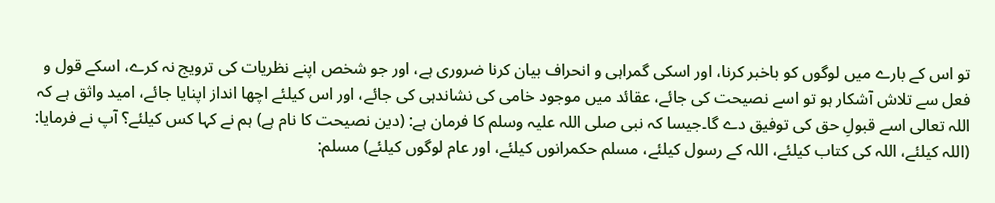تو اس کے بارے میں لوگوں کو باخبر کرنا، اور اسکی گمراہی و انحراف بیان کرنا ضروری ہے، اور جو شخص اپنے نظریات کی ترویج نہ کرے، اسکے قول و فعل سے تلاش آشکار ہو تو اسے نصیحت کی جائے، عقائد میں موجود خامی کی نشاندہی کی جائے، اور اس کیلئے اچھا انداز اپنایا جائے، امید واثق ہے کہ اللہ تعالی اسے قبولِ حق کی توفیق دے گا۔جیسا کہ نبی صلی اللہ علیہ وسلم کا فرمان ہے: (دین نصیحت کا نام ہے) ہم نے کہا کس کیلئے؟ آپ نے فرمایا: (اللہ کیلئے، اللہ کی کتاب کیلئے، اللہ کے رسول کیلئے، مسلم حکمرانوں کیلئے، اور عام لوگوں کیلئے) مسلم: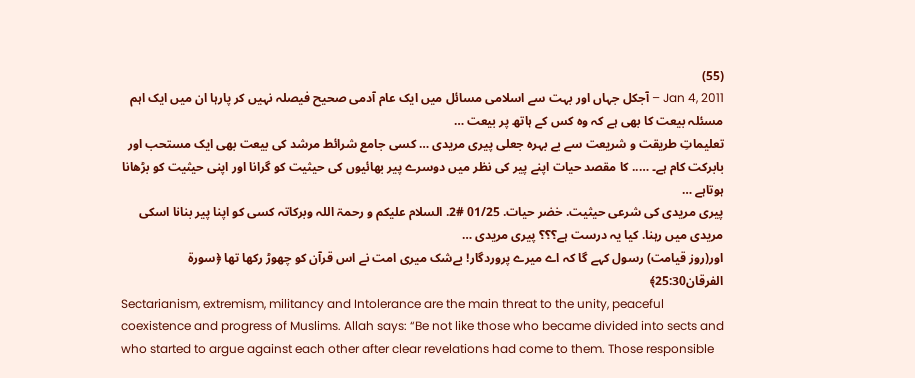(55)
Jan 4, 2011 – آجکل جہاں اور بہت سے اسلامی مسائل میں ایک عام آدمی صحیح فیصلہ نہیں کر پارہا ان میں ایک اہم مسئلہ بیعت کا بھی ہے کہ وہ کس کے ہاتھ پر بیعت …
تعلیماتِ طریقت و شریعت سے بے بہرہ جعلی پیری مریدی … کسی جامع شرائط مرشد کی بیعت بھی ایک مستحب اور بابرکت کام ہے۔ ….. کا مقصد حیات اپنے پیر کی نظر میں دوسرے پیر بھائیوں کی حیثیت کو گرانا اور اپنی حیثیت کو بڑھانا ہوتاہے …
پیری مریدی کی شرعی حیثیت. خضر حیات. 01/25 #2. السلام علیکم و رحمۃ اللہ وبرکاتہ کسی کو اپنا پیر بنانا اسکی مریدی میں رہنا. کیا یہ درست ہے؟؟؟ پیری مریدی …
اور(روز قیامت) رسول کہے گا کہ اے میرے پروردگار! بےشک میری امت نے اس قرآن کو چھوڑ رکھا تھا ﴿سورة الفرقان25:30﴾
Sectarianism, extremism, militancy and Intolerance are the main threat to the unity, peaceful coexistence and progress of Muslims. Allah says: “Be not like those who became divided into sects and who started to argue against each other after clear revelations had come to them. Those responsible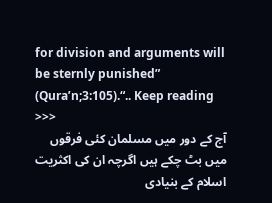for division and arguments will be sternly punished” (Qura’n;3:105).“.. Keep reading >>>
آج کے دور میں مسلمان کئی فرقوں میں بٹ چکے ہیں اگرچہ ان کی اکثریت اسلام کے بنیادی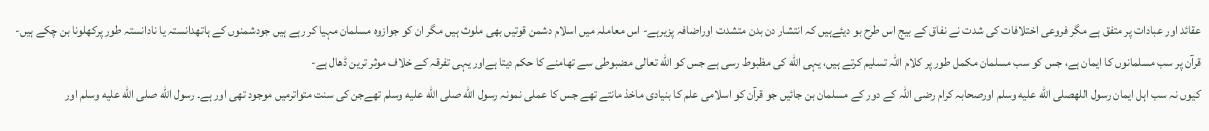عقائد اور عبادات پر متفق ہے مگر فروعی اختلافات کی شدت نے نفاق کے بیج اس طرح بو دیئےہیں کہ انتشار دن بدن متشدت اوراضافہ پزیرہے- اس معاملہ میں اسلام دشمن قوتیں بھی ملوث ہیں مگر ان کو جوازوہ مسلمان مہیا کر رہے ہیں جودشمنوں کے ہاتھدانستہ یا نادانستہ طور پرکھلونا بن چکے ہیں- قرآن پر سب مسلمانوں کا ایمان ہے، جس کو سب مسلمان مکمل طور پر کلام اللہ تسلیم کرتے ہیں، یہی الله کی مظبوط رسی ہے جس کو الله تعالی مضبوطی سے تھامنے کا حکم دیتا ہےاور یہی تفرقہ کے خلاف موثر ترین ڈھال ہے-
کیوں نہ سب اہل ایمان رسول اللهصلى الله عليه وسلم اورصحابہ کرام رضی اللہ کے دور کے مسلمان بن جائیں جو قرآن کو اسلامی علم کا بنیادی ماخذ مانتے تھے جس کا عملی نمونہ رسول الله صلى الله عليه وسلم تھےجن کی سنت متواترمیں موجود تھی اور ہے۔ رسول الله صلى الله عليه وسلم اور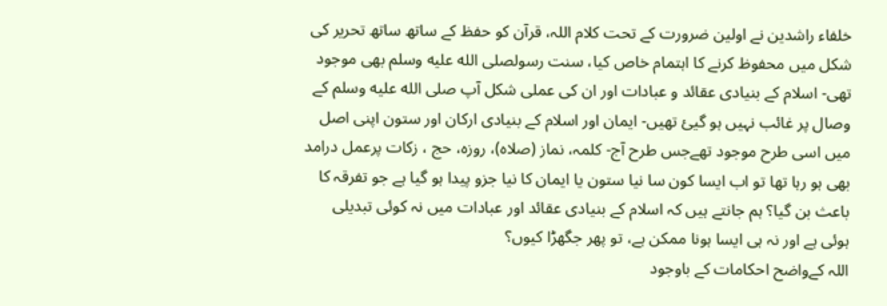خلفاء راشدین نے اولین ضرورت کے تحت کلام اللہ، قرآن کو حفظ کے ساتھ ساتھ تحریر کی شکل میں محفوظ کرنے کا اہتمام خاص کیا، سنت رسولصلى الله عليه وسلم بھی موجود تھی- اسلام کے بنیادی عقائد و عبادات اور ان کی عملی شکل آپ صلى الله عليه وسلم کے وصال پر غائب نہیں ہو گیئ تھیں- ایمان اور اسلام کے بنیادی ارکان اور ستون اپنی اصل میں اسی طرح موجود تھےجس طرح آج- کلمہ، نماز (صلاہ)، روزہ، حج ، زکات پرعمل درامد بھی ہو رہا تھا تو اب ایسا کون سا نیا ستون یا ایمان کا نیا جزو پیدا ہو گیا ہے جو تفرقہ کا باعث بن گیا؟ ہم جانتے ہیں کہ اسلام کے بنیادی عقائد اور عبادات میں نہ کوئی تبدیلی ہوئی ہے اور نہ ہی ایسا ہونا ممکن ہے، تو پھر جگھڑا کیوں؟
اللہ کےواضح احکامات کے باوجود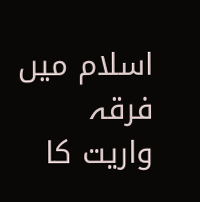اسلام میں فرقہ واریت کا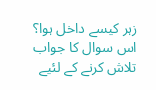زہر کیسے داخل ہوا؟ اس سوال کا جواب تلاش کرنے کے لئیے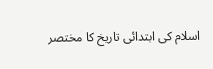اسلام کی ابتدائی تاریخ کا مختصر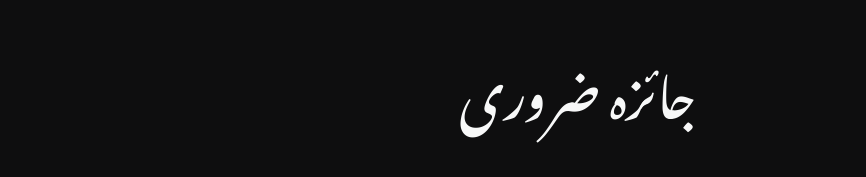جائزہ ضروری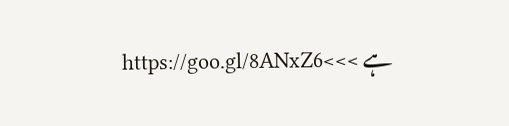ہے >>>https://goo.gl/8ANxZ6